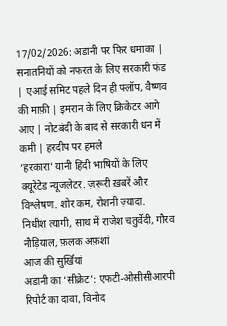17/02/2026: अडानी पर फिर धमाका | सनातनियों को नफरत के लिए सरकारी फंड | एआई समिट पहले दिन ही फ्लॉप, वैष्णव की माफ़ी | इमरान के लिए क्रिकेटर आगे आए | नोटबंदी के बाद से सरकारी धन में कमी | हरदीप पर हमले
‘हरकारा’ यानी हिंदी भाषियों के लिए क्यूरेटेड न्यूजलेटर. ज़रूरी ख़बरें और विश्लेषण. शोर कम, रोशनी ज़्यादा.
निधीश त्यागी, साथ में राजेश चतुर्वेदी, गौरव नौड़ियाल, फ़लक अफ़शां
आज की सुर्खियां
अडानी का ‘सीक्रेट’: एफटी-ओसीसीआरपी रिपोर्ट का दावा, विनोद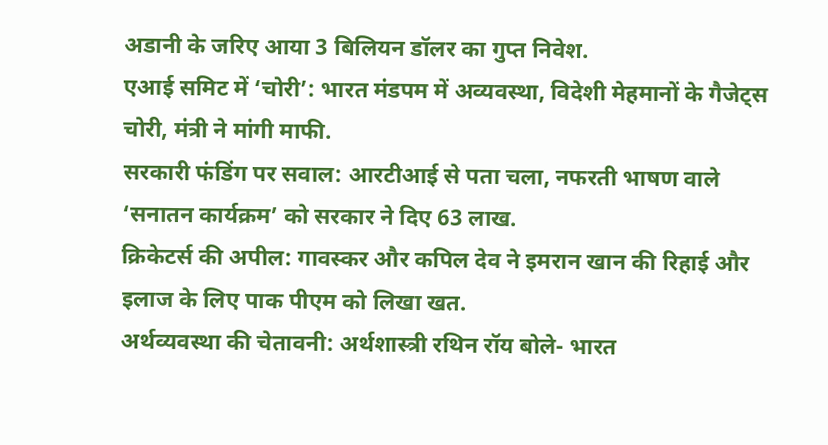अडानी के जरिए आया 3 बिलियन डॉलर का गुप्त निवेश.
एआई समिट में ‘चोरी’: भारत मंडपम में अव्यवस्था, विदेशी मेहमानों के गैजेट्स चोरी, मंत्री ने मांगी माफी.
सरकारी फंडिंग पर सवाल: आरटीआई से पता चला, नफरती भाषण वाले ‘सनातन कार्यक्रम’ को सरकार ने दिए 63 लाख.
क्रिकेटर्स की अपील: गावस्कर और कपिल देव ने इमरान खान की रिहाई और इलाज के लिए पाक पीएम को लिखा खत.
अर्थव्यवस्था की चेतावनी: अर्थशास्त्री रथिन रॉय बोले- भारत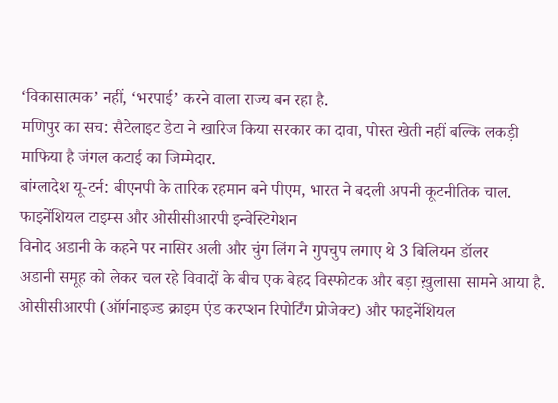‘विकासात्मक’ नहीं, ‘भरपाई’ करने वाला राज्य बन रहा है.
मणिपुर का सच: सैटेलाइट डेटा ने खारिज किया सरकार का दावा, पोस्त खेती नहीं बल्कि लकड़ी माफिया है जंगल कटाई का जिम्मेदार.
बांग्लादेश यू-टर्न: बीएनपी के तारिक रहमान बने पीएम, भारत ने बदली अपनी कूटनीतिक चाल.
फाइनेंशियल टाइम्स और ओसीसीआरपी इन्वेस्टिगेशन
विनोद अडानी के कहने पर नासिर अली और चुंग लिंग ने गुपचुप लगाए थे 3 बिलियन डॉलर
अडानी समूह को लेकर चल रहे विवादों के बीच एक बेहद विस्फोटक और बड़ा ख़ुलासा सामने आया है. ओसीसीआरपी (ऑर्गनाइज्ड क्राइम एंड करप्शन रिपोर्टिंग प्रोजेक्ट) और फाइनेंशियल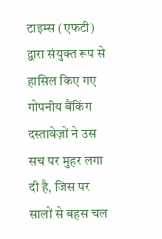टाइम्स (एफटी) द्वारा संयुक्त रूप से हासिल किए गए गोपनीय बैंकिंग दस्तावेज़ों ने उस सच पर मुहर लगा दी है, जिस पर सालों से बहस चल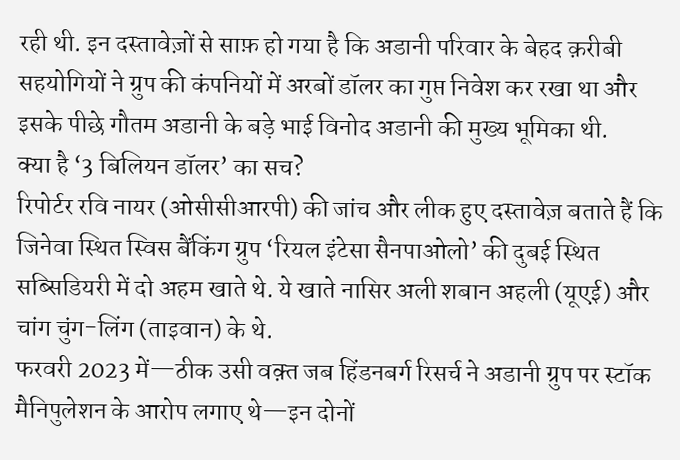रही थी. इन दस्तावेज़ों से साफ़ हो गया है कि अडानी परिवार के बेहद क़रीबी सहयोगियों ने ग्रुप की कंपनियों में अरबों डॉलर का गुप्त निवेश कर रखा था और इसके पीछे गौतम अडानी के बड़े भाई विनोद अडानी की मुख्य भूमिका थी.
क्या है ‘3 बिलियन डॉलर’ का सच?
रिपोर्टर रवि नायर (ओसीसीआरपी) की जांच और लीक हुए दस्तावेज़ बताते हैं कि जिनेवा स्थित स्विस बैंकिंग ग्रुप ‘रियल इंटेसा सैनपाओलो’ की दुबई स्थित सब्सिडियरी में दो अहम खाते थे. ये खाते नासिर अली शबान अहली (यूएई) और चांग चुंग-लिंग (ताइवान) के थे.
फरवरी 2023 में—ठीक उसी वक़्त जब हिंडनबर्ग रिसर्च ने अडानी ग्रुप पर स्टॉक मैनिपुलेशन के आरोप लगाए थे—इन दोनों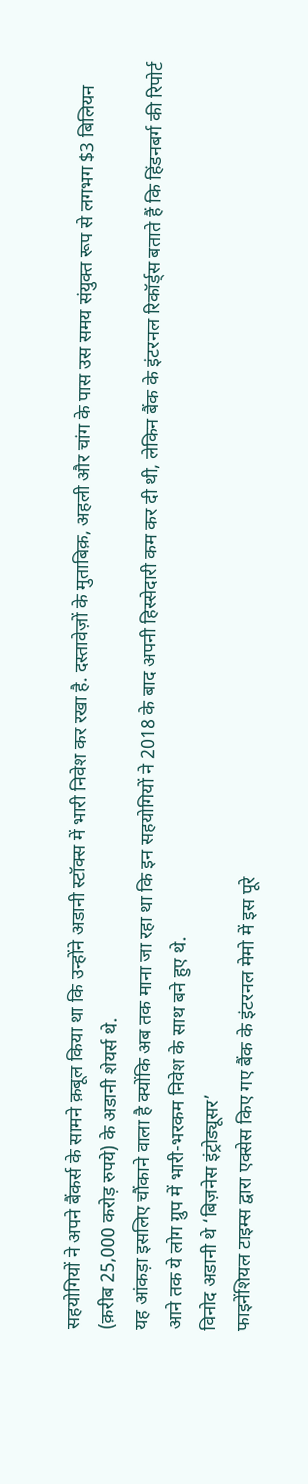सहयोगियों ने अपने बैंकर्स के सामने क़बूल किया था कि उन्होंने अडानी स्टॉक्स में भारी निवेश कर रखा है. दस्तावेज़ों के मुताबिक़, अहली और चांग के पास उस समय संयुक्त रूप से लगभग $3 बिलियन (क़रीब 25,000 करोड़ रुपये) के अडानी शेयर्स थे.
यह आंकड़ा इसलिए चौंकाने वाला है क्योंकि अब तक माना जा रहा था कि इन सहयोगियों ने 2018 के बाद अपनी हिस्सेदारी कम कर दी थी, लेकिन बैंक के इंटरनल रिकॉर्ड्स बताते हैं कि हिंडनबर्ग की रिपोर्ट आने तक ये लोग ग्रुप में भारी-भरकम निवेश के साथ बने हुए थे.
विनोद अडानी थे ‘बिज़नेस इंट्रोड्यूसर’
फाइनेंशियल टाइम्स द्वारा एक्सेस किए गए बैंक के इंटरनल मेमो में इस पूरे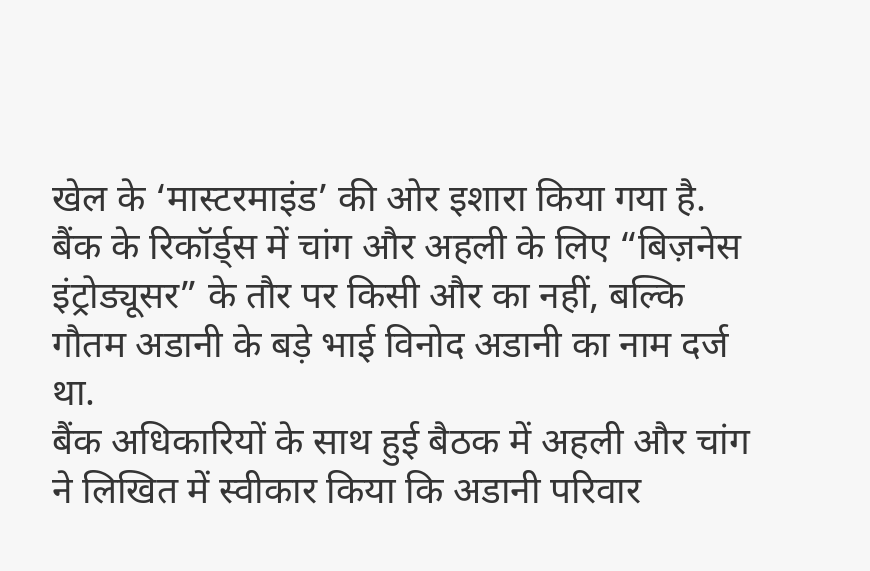खेल के ‘मास्टरमाइंड’ की ओर इशारा किया गया है. बैंक के रिकॉर्ड्स में चांग और अहली के लिए “बिज़नेस इंट्रोड्यूसर” के तौर पर किसी और का नहीं, बल्कि गौतम अडानी के बड़े भाई विनोद अडानी का नाम दर्ज था.
बैंक अधिकारियों के साथ हुई बैठक में अहली और चांग ने लिखित में स्वीकार किया कि अडानी परिवार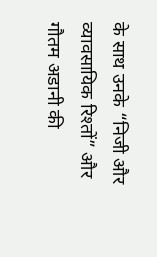के साथ उनके “निजी और व्यावसायिक रिश्तों” और गौतम अडानी की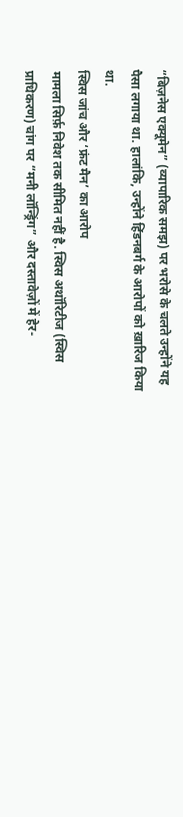“बिज़नेस एक्यूमेन” (व्यापारिक समझ) पर भरोसे के चलते उन्होंने यह पैसा लगाया था. हालांकि, उन्होंने हिंडनबर्ग के आरोपों को ख़ारिज किया था.
स्विस जांच और ‘फ्रंट मैन’ का आरोप
मामला सिर्फ़ निवेश तक सीमित नहीं है. स्विस अथॉरिटीज (स्विस प्राधिकरण) चांग पर “मनी लॉन्ड्रिंग” और दस्तावेज़ों में हेर-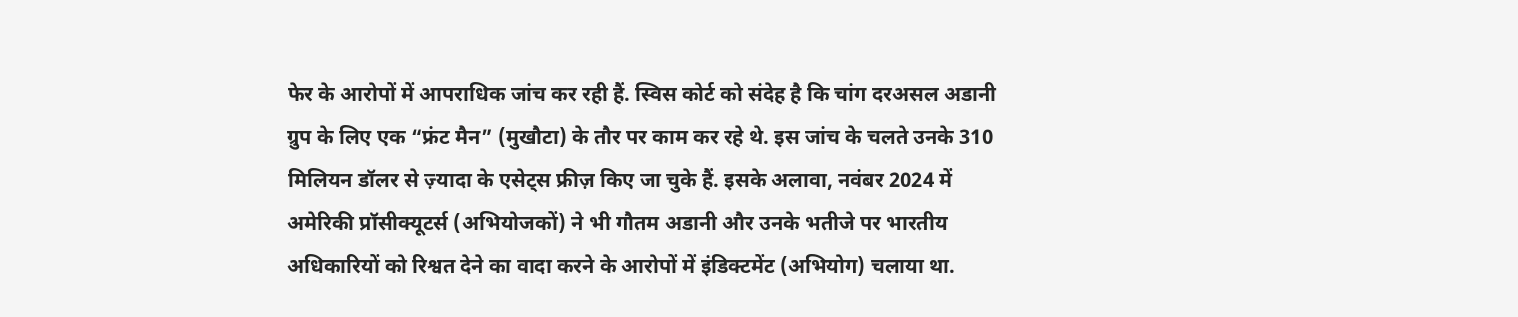फेर के आरोपों में आपराधिक जांच कर रही हैं. स्विस कोर्ट को संदेह है कि चांग दरअसल अडानी ग्रुप के लिए एक “फ्रंट मैन” (मुखौटा) के तौर पर काम कर रहे थे. इस जांच के चलते उनके 310 मिलियन डॉलर से ज़्यादा के एसेट्स फ्रीज़ किए जा चुके हैं. इसके अलावा, नवंबर 2024 में अमेरिकी प्रॉसीक्यूटर्स (अभियोजकों) ने भी गौतम अडानी और उनके भतीजे पर भारतीय अधिकारियों को रिश्वत देने का वादा करने के आरोपों में इंडिक्टमेंट (अभियोग) चलाया था.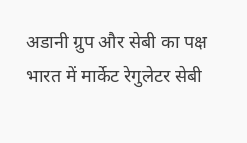अडानी ग्रुप और सेबी का पक्ष
भारत में मार्केट रेगुलेटर सेबी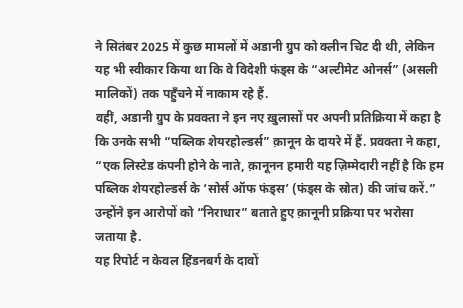ने सितंबर 2025 में कुछ मामलों में अडानी ग्रुप को क्लीन चिट दी थी, लेकिन यह भी स्वीकार किया था कि वे विदेशी फंड्स के “अल्टीमेट ओनर्स” (असली मालिकों) तक पहुँचने में नाकाम रहे हैं.
वहीं, अडानी ग्रुप के प्रवक्ता ने इन नए ख़ुलासों पर अपनी प्रतिक्रिया में कहा है कि उनके सभी “पब्लिक शेयरहोल्डर्स” क़ानून के दायरे में हैं. प्रवक्ता ने कहा, “एक लिस्टेड कंपनी होने के नाते, क़ानूनन हमारी यह ज़िम्मेदारी नहीं है कि हम पब्लिक शेयरहोल्डर्स के ‘सोर्स ऑफ फंड्स’ (फंड्स के स्रोत) की जांच करें.” उन्होंने इन आरोपों को “निराधार” बताते हुए क़ानूनी प्रक्रिया पर भरोसा जताया है.
यह रिपोर्ट न केवल हिंडनबर्ग के दावों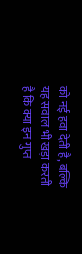को नई हवा देती है, बल्कि यह सवाल भी खड़ा करती है कि क्या इन गुप्त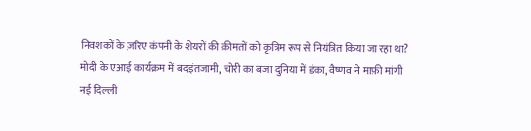निवशकों के ज़रिए कंपनी के शेयरों की क़ीमतों को कृत्रिम रूप से नियंत्रित किया जा रहा था?
मोदी के एआई कार्यक्रम में बदइंतजामी, चोरी का बजा दुनिया में डंका, वैष्णव ने माफ़ी मांगी
नई दिल्ली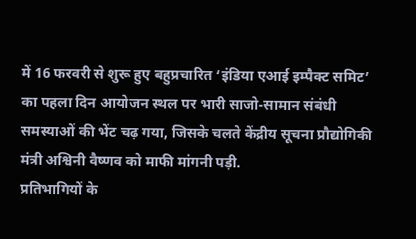में 16 फरवरी से शुरू हुए बहुप्रचारित ‘इंडिया एआई इम्पैक्ट समिट’ का पहला दिन आयोजन स्थल पर भारी साजो-सामान संबंधी समस्याओं की भेंट चढ़ गया, जिसके चलते केंद्रीय सूचना प्रौद्योगिकी मंत्री अश्विनी वैष्णव को माफी मांगनी पड़ी.
प्रतिभागियों के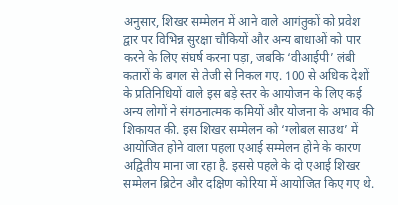अनुसार, शिखर सम्मेलन में आने वाले आगंतुकों को प्रवेश द्वार पर विभिन्न सुरक्षा चौकियों और अन्य बाधाओं को पार करने के लिए संघर्ष करना पड़ा, जबकि ‘वीआईपी’ लंबी कतारों के बगल से तेजी से निकल गए. 100 से अधिक देशों के प्रतिनिधियों वाले इस बड़े स्तर के आयोजन के लिए कई अन्य लोगों ने संगठनात्मक कमियों और योजना के अभाव की शिकायत की. इस शिखर सम्मेलन को ‘ग्लोबल साउथ’ में आयोजित होने वाला पहला एआई सम्मेलन होने के कारण अद्वितीय माना जा रहा है. इससे पहले के दो एआई शिखर सम्मेलन ब्रिटेन और दक्षिण कोरिया में आयोजित किए गए थे.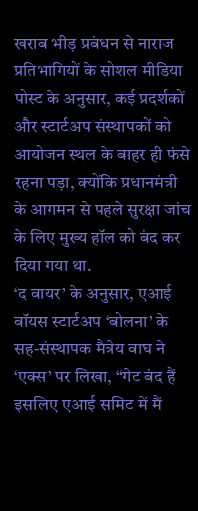खराब भीड़ प्रबंधन से नाराज प्रतिभागियों के सोशल मीडिया पोस्ट के अनुसार, कई प्रदर्शकों और स्टार्टअप संस्थापकों को आयोजन स्थल के बाहर ही फंसे रहना पड़ा, क्योंकि प्रधानमंत्री के आगमन से पहले सुरक्षा जांच के लिए मुख्य हॉल को बंद कर दिया गया था.
‘द वायर’ के अनुसार, एआई वॉयस स्टार्टअप ‘बोलना’ के सह-संस्थापक मैत्रेय वाघ ने ‘एक्स’ पर लिखा, “गेट बंद हैं इसलिए एआई समिट में मैं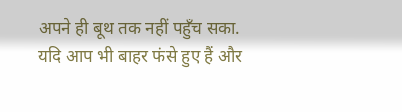अपने ही बूथ तक नहीं पहुँच सका. यदि आप भी बाहर फंसे हुए हैं और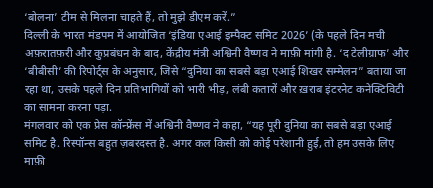‘बोलना’ टीम से मिलना चाहते हैं, तो मुझे डीएम करें.”
दिल्ली के भारत मंडपम में आयोजित ‘इंडिया एआई इम्पैक्ट समिट 2026’ (के पहले दिन मची अफ़रातफ़री और कुप्रबंधन के बाद, केंद्रीय मंत्री अश्विनी वैष्णव ने माफ़ी मांगी है. ‘द टेलीग्राफ’ और ‘बीबीसी’ की रिपोर्ट्स के अनुसार, जिसे “दुनिया का सबसे बड़ा एआई शिखर सम्मेलन” बताया जा रहा था, उसके पहले दिन प्रतिभागियों को भारी भीड़, लंबी कतारों और ख़राब इंटरनेट कनेक्टिविटी का सामना करना पड़ा.
मंगलवार को एक प्रेस कॉन्फ्रेंस में अश्विनी वैष्णव ने कहा, “यह पूरी दुनिया का सबसे बड़ा एआई समिट है. रिस्पॉन्स बहुत ज़बरदस्त है. अगर कल किसी को कोई परेशानी हुई, तो हम उसके लिए माफ़ी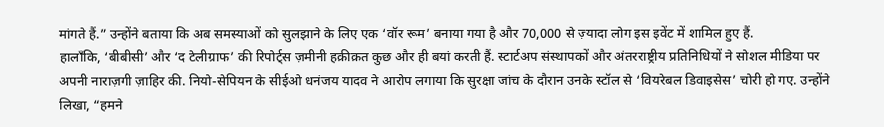मांगते हैं.” उन्होंने बताया कि अब समस्याओं को सुलझाने के लिए एक ‘वॉर रूम’ बनाया गया है और 70,000 से ज़्यादा लोग इस इवेंट में शामिल हुए हैं.
हालाँकि, ‘बीबीसी’ और ‘द टेलीग्राफ’ की रिपोर्ट्स ज़मीनी हक़ीक़त कुछ और ही बयां करती हैं. स्टार्टअप संस्थापकों और अंतरराष्ट्रीय प्रतिनिधियों ने सोशल मीडिया पर अपनी नाराज़गी ज़ाहिर की. नियो-सेपियन के सीईओ धनंजय यादव ने आरोप लगाया कि सुरक्षा जांच के दौरान उनके स्टॉल से ‘वियरेबल डिवाइसेस’ चोरी हो गए. उन्होंने लिखा, “हमने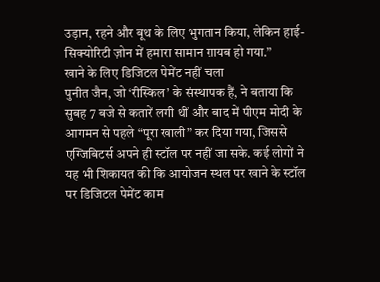उड़ान, रहने और बूथ के लिए भुगतान किया, लेकिन हाई-सिक्योरिटी ज़ोन में हमारा सामान ग़ायब हो गया.”
खाने के लिए डिजिटल पेमेंट नहीं चला
पुनीत जैन, जो ‘रीस्किल’ के संस्थापक हैं, ने बताया कि सुबह 7 बजे से कतारें लगी थीं और बाद में पीएम मोदी के आगमन से पहले “पूरा खाली” कर दिया गया, जिससे एग्जिबिटर्स अपने ही स्टॉल पर नहीं जा सके. कई लोगों ने यह भी शिकायत की कि आयोजन स्थल पर खाने के स्टॉल पर डिजिटल पेमेंट काम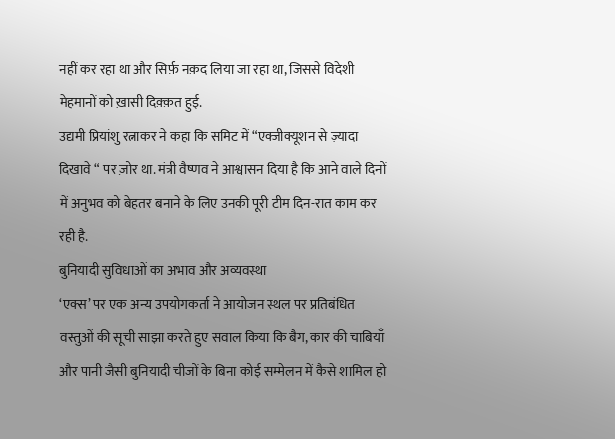नहीं कर रहा था और सिर्फ़ नक़द लिया जा रहा था, जिससे विदेशी मेहमानों को ख़ासी दिक़्क़त हुई.
उद्यमी प्रियांशु रत्नाकर ने कहा कि समिट में “एक्जीक्यूशन से ज़्यादा दिखावे “ पर ज़ोर था. मंत्री वैष्णव ने आश्वासन दिया है कि आने वाले दिनों में अनुभव को बेहतर बनाने के लिए उनकी पूरी टीम दिन-रात काम कर रही है.
बुनियादी सुविधाओं का अभाव और अव्यवस्था
‘एक्स’ पर एक अन्य उपयोगकर्ता ने आयोजन स्थल पर प्रतिबंधित वस्तुओं की सूची साझा करते हुए सवाल किया कि बैग, कार की चाबियाँ और पानी जैसी बुनियादी चीजों के बिना कोई सम्मेलन में कैसे शामिल हो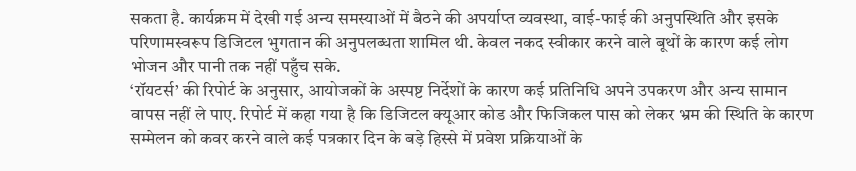सकता है. कार्यक्रम में देखी गई अन्य समस्याओं में बैठने की अपर्याप्त व्यवस्था, वाई-फाई की अनुपस्थिति और इसके परिणामस्वरूप डिजिटल भुगतान की अनुपलब्धता शामिल थी. केवल नकद स्वीकार करने वाले बूथों के कारण कई लोग भोजन और पानी तक नहीं पहुँच सके.
‘रॉयटर्स’ की रिपोर्ट के अनुसार, आयोजकों के अस्पष्ट निर्देशों के कारण कई प्रतिनिधि अपने उपकरण और अन्य सामान वापस नहीं ले पाए. रिपोर्ट में कहा गया है कि डिजिटल क्यूआर कोड और फिजिकल पास को लेकर भ्रम की स्थिति के कारण सम्मेलन को कवर करने वाले कई पत्रकार दिन के बड़े हिस्से में प्रवेश प्रक्रियाओं के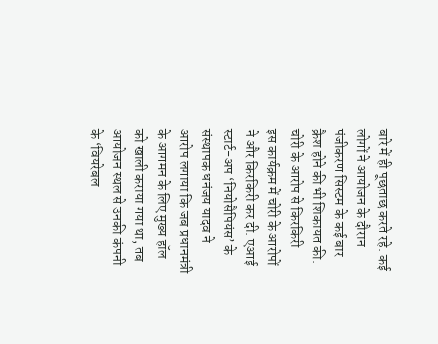बारे में ही पूछताछ करते रहे. कई लोगों ने आयोजन के दौरान पंजीकरण सिस्टम के कई बार क्रैश होने की भी शिकायत की.
चोरी के आरोप से किरकिरी
इस कार्यक्रम में चोरी के आरोपों ने और किरकिरी कर दी. एआई स्टार्ट-अप ‘नियोसैपियंस’ के संस्थापक धनंजय यादव ने आरोप लगाया कि जब प्रधानमंत्री के आगमन के लिए मुख्य हॉल को खाली कराया गया था, तब आयोजन स्थल से उनकी कंपनी के ‘वियरेबल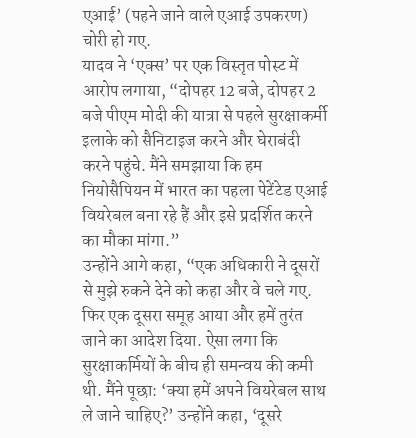एआई’ (पहने जाने वाले एआई उपकरण) चोरी हो गए.
यादव ने ‘एक्स’ पर एक विस्तृत पोस्ट में आरोप लगाया, “दोपहर 12 बजे, दोपहर 2 बजे पीएम मोदी की यात्रा से पहले सुरक्षाकर्मी इलाके को सैनिटाइज करने और घेराबंदी करने पहुंचे. मैंने समझाया कि हम नियोसैपियन में भारत का पहला पेटेंटेड एआई वियरेबल बना रहे हैं और इसे प्रदर्शित करने का मौका मांगा.”
उन्होंने आगे कहा, “एक अधिकारी ने दूसरों से मुझे रुकने देने को कहा और वे चले गए. फिर एक दूसरा समूह आया और हमें तुरंत जाने का आदेश दिया. ऐसा लगा कि सुरक्षाकर्मियों के बीच ही समन्वय की कमी थी. मैंने पूछा: ‘क्या हमें अपने वियरेबल साथ ले जाने चाहिए?’ उन्होंने कहा, ‘दूसरे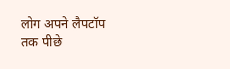लोग अपने लैपटॉप तक पीछे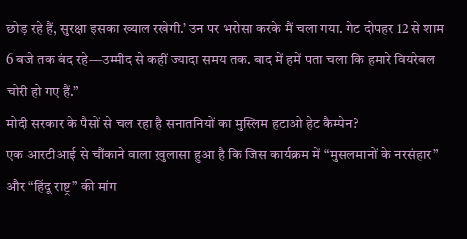छोड़ रहे हैं, सुरक्षा इसका ख्याल रखेगी.’ उन पर भरोसा करके मैं चला गया. गेट दोपहर 12 से शाम 6 बजे तक बंद रहे—उम्मीद से कहीं ज्यादा समय तक. बाद में हमें पता चला कि हमारे वियरेबल चोरी हो गए हैं.”
मोदी सरकार के पैसों से चल रहा है सनातनियों का मुस्लिम हटाओ हेट कैम्पेन?
एक आरटीआई से चौंकाने वाला ख़ुलासा हुआ है कि जिस कार्यक्रम में “मुसलमानों के नरसंहार” और “हिंदू राष्ट्र” की मांग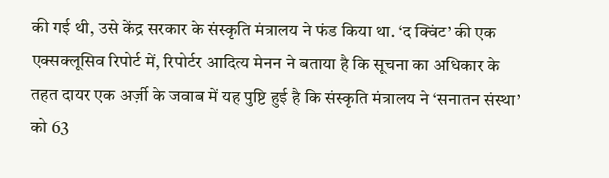की गई थी, उसे केंद्र सरकार के संस्कृति मंत्रालय ने फंड किया था. ‘द क्विंट’ की एक एक्सक्लूसिव रिपोर्ट में, रिपोर्टर आदित्य मेनन ने बताया है कि सूचना का अधिकार के तहत दायर एक अर्ज़ी के जवाब में यह पुष्टि हुई है कि संस्कृति मंत्रालय ने ‘सनातन संस्था’ को 63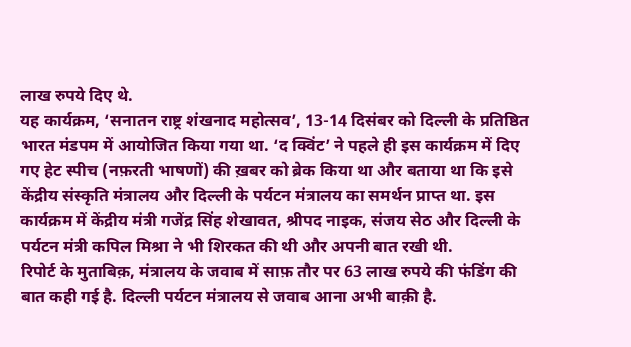लाख रुपये दिए थे.
यह कार्यक्रम, ‘सनातन राष्ट्र शंखनाद महोत्सव’, 13-14 दिसंबर को दिल्ली के प्रतिष्ठित भारत मंडपम में आयोजित किया गया था. ‘द क्विंट’ ने पहले ही इस कार्यक्रम में दिए गए हेट स्पीच (नफ़रती भाषणों) की ख़बर को ब्रेक किया था और बताया था कि इसे केंद्रीय संस्कृति मंत्रालय और दिल्ली के पर्यटन मंत्रालय का समर्थन प्राप्त था. इस कार्यक्रम में केंद्रीय मंत्री गजेंद्र सिंह शेखावत, श्रीपद नाइक, संजय सेठ और दिल्ली के पर्यटन मंत्री कपिल मिश्रा ने भी शिरकत की थी और अपनी बात रखी थी.
रिपोर्ट के मुताबिक़, मंत्रालय के जवाब में साफ़ तौर पर 63 लाख रुपये की फंडिंग की बात कही गई है. दिल्ली पर्यटन मंत्रालय से जवाब आना अभी बाक़ी है.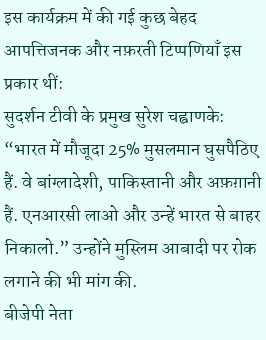इस कार्यक्रम में की गई कुछ बेहद आपत्तिजनक और नफ़रती टिप्पणियाँ इस प्रकार थीं:
सुदर्शन टीवी के प्रमुख सुरेश चह्वाणके: “भारत में मौजूदा 25% मुसलमान घुसपैठिए हैं. वे बांग्लादेशी, पाकिस्तानी और अफ़ग़ानी हैं. एनआरसी लाओ और उन्हें भारत से बाहर निकालो.” उन्होंने मुस्लिम आबादी पर रोक लगाने की भी मांग की.
बीजेपी नेता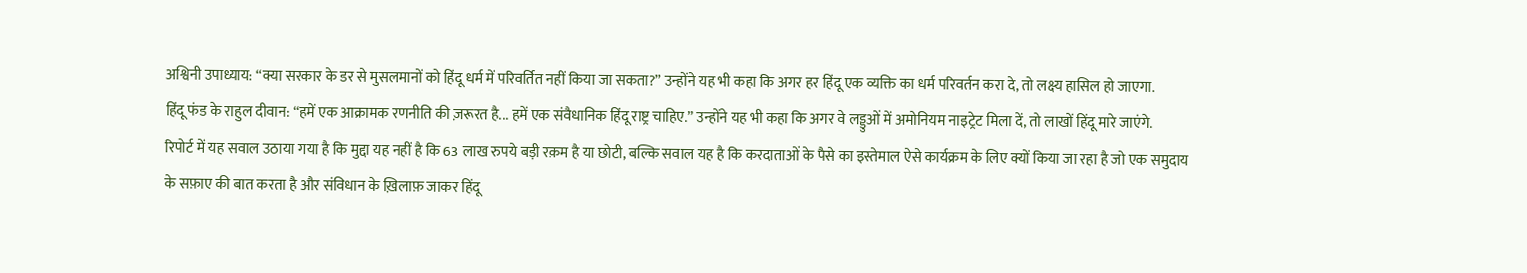अश्विनी उपाध्याय: “क्या सरकार के डर से मुसलमानों को हिंदू धर्म में परिवर्तित नहीं किया जा सकता?” उन्होंने यह भी कहा कि अगर हर हिंदू एक व्यक्ति का धर्म परिवर्तन करा दे, तो लक्ष्य हासिल हो जाएगा.
हिंदू फंड के राहुल दीवान: “हमें एक आक्रामक रणनीति की ज़रूरत है... हमें एक संवैधानिक हिंदू राष्ट्र चाहिए.” उन्होंने यह भी कहा कि अगर वे लड्डुओं में अमोनियम नाइट्रेट मिला दें, तो लाखों हिंदू मारे जाएंगे.
रिपोर्ट में यह सवाल उठाया गया है कि मुद्दा यह नहीं है कि 63 लाख रुपये बड़ी रक़म है या छोटी, बल्कि सवाल यह है कि करदाताओं के पैसे का इस्तेमाल ऐसे कार्यक्रम के लिए क्यों किया जा रहा है जो एक समुदाय के सफ़ाए की बात करता है और संविधान के ख़िलाफ़ जाकर हिंदू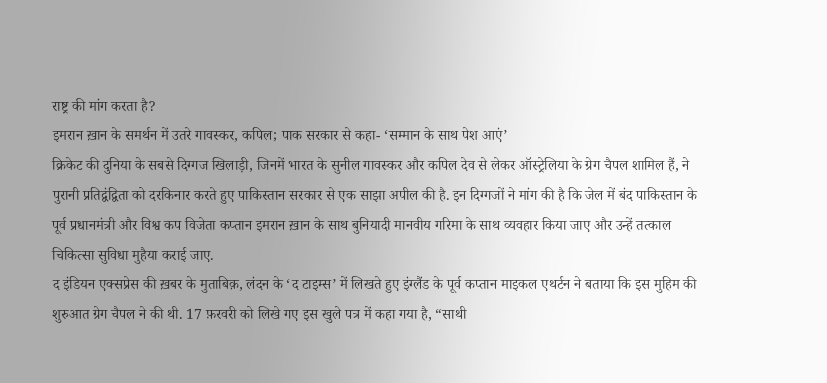राष्ट्र की मांग करता है?
इमरान ख़ान के समर्थन में उतरे गावस्कर, कपिल; पाक सरकार से कहा- ‘सम्मान के साथ पेश आएं’
क्रिकेट की दुनिया के सबसे दिग्गज खिलाड़ी, जिनमें भारत के सुनील गावस्कर और कपिल देव से लेकर ऑस्ट्रेलिया के ग्रेग चैपल शामिल हैं, ने पुरानी प्रतिद्वंद्विता को दरकिनार करते हुए पाकिस्तान सरकार से एक साझा अपील की है. इन दिग्गजों ने मांग की है कि जेल में बंद पाकिस्तान के पूर्व प्रधानमंत्री और विश्व कप विजेता कप्तान इमरान ख़ान के साथ बुनियादी मानवीय गरिमा के साथ व्यवहार किया जाए और उन्हें तत्काल चिकित्सा सुविधा मुहैया कराई जाए.
द इंडियन एक्सप्रेस की ख़बर के मुताबिक़, लंदन के ‘द टाइम्स’ में लिखते हुए इंग्लैंड के पूर्व कप्तान माइकल एथर्टन ने बताया कि इस मुहिम की शुरुआत ग्रेग चैपल ने की थी. 17 फ़रवरी को लिखे गए इस खुले पत्र में कहा गया है, “साथी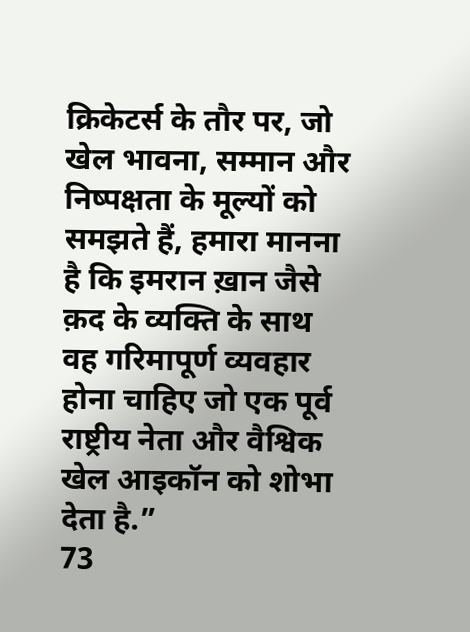क्रिकेटर्स के तौर पर, जो खेल भावना, सम्मान और निष्पक्षता के मूल्यों को समझते हैं, हमारा मानना है कि इमरान ख़ान जैसे क़द के व्यक्ति के साथ वह गरिमापूर्ण व्यवहार होना चाहिए जो एक पूर्व राष्ट्रीय नेता और वैश्विक खेल आइकॉन को शोभा देता है.”
73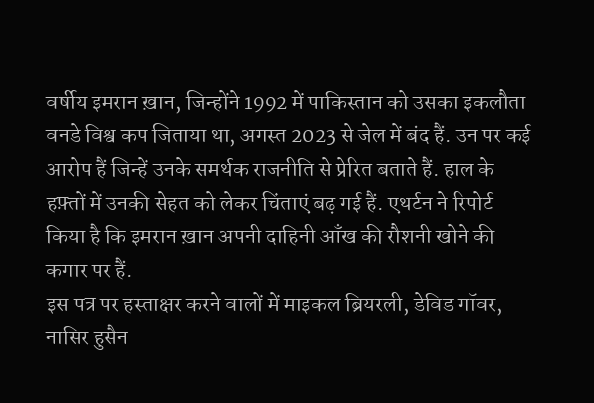वर्षीय इमरान ख़ान, जिन्होंने 1992 में पाकिस्तान को उसका इकलौता वनडे विश्व कप जिताया था, अगस्त 2023 से जेल में बंद हैं. उन पर कई आरोप हैं जिन्हें उनके समर्थक राजनीति से प्रेरित बताते हैं. हाल के हफ़्तों में उनकी सेहत को लेकर चिंताएं बढ़ गई हैं. एथर्टन ने रिपोर्ट किया है कि इमरान ख़ान अपनी दाहिनी आँख की रौशनी खोने की कगार पर हैं.
इस पत्र पर हस्ताक्षर करने वालों में माइकल ब्रियरली, डेविड गॉवर, नासिर हुसैन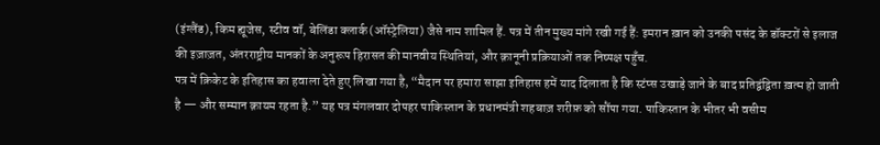(इंग्लैंड), किम ह्यूजेस, स्टीव वॉ, बेलिंडा क्लार्क (ऑस्ट्रेलिया) जैसे नाम शामिल हैं. पत्र में तीन मुख्य मांगे रखी गई हैं: इमरान ख़ान को उनकी पसंद के डॉक्टरों से इलाज की इज़ाज़त, अंतरराष्ट्रीय मानकों के अनुरूप हिरासत की मानवीय स्थितियां, और क़ानूनी प्रक्रियाओं तक निष्पक्ष पहुँच.
पत्र में क्रिकेट के इतिहास का हवाला देते हुए लिखा गया है, “मैदान पर हमारा साझा इतिहास हमें याद दिलाता है कि स्टंप्स उखाड़े जाने के बाद प्रतिद्वंद्विता ख़त्म हो जाती है — और सम्मान क़ायम रहता है.” यह पत्र मंगलवार दोपहर पाकिस्तान के प्रधानमंत्री शहबाज़ शरीफ़ को सौंपा गया. पाकिस्तान के भीतर भी वसीम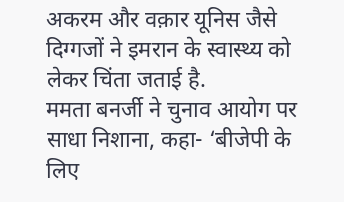अकरम और वक़ार यूनिस जैसे दिग्गजों ने इमरान के स्वास्थ्य को लेकर चिंता जताई है.
ममता बनर्जी ने चुनाव आयोग पर साधा निशाना, कहा- ‘बीजेपी के लिए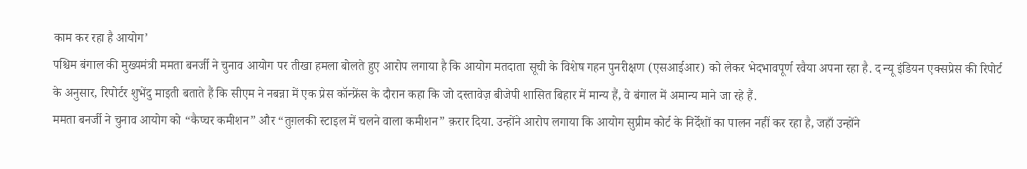काम कर रहा है आयोग’
पश्चिम बंगाल की मुख्यमंत्री ममता बनर्जी ने चुनाव आयोग पर तीखा हमला बोलते हुए आरोप लगाया है कि आयोग मतदाता सूची के विशेष गहन पुनरीक्षण (एसआईआर) को लेकर भेदभावपूर्ण रवैया अपना रहा है. द न्यू इंडियन एक्सप्रेस की रिपोर्ट के अनुसार, रिपोर्टर शुभेंदु माइती बताते हैं कि सीएम ने नबन्ना में एक प्रेस कॉन्फ्रेंस के दौरान कहा कि जो दस्तावेज़ बीजेपी शासित बिहार में मान्य हैं, वे बंगाल में अमान्य माने जा रहे हैं.
ममता बनर्जी ने चुनाव आयोग को “कैप्चर कमीशन” और “तुग़लकी स्टाइल में चलने वाला कमीशन” क़रार दिया. उन्होंने आरोप लगाया कि आयोग सुप्रीम कोर्ट के निर्देशों का पालन नहीं कर रहा है, जहाँ उन्होंने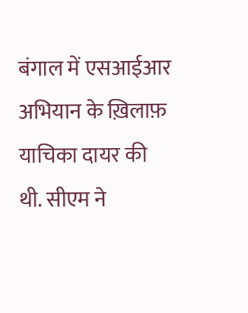बंगाल में एसआईआर अभियान के ख़िलाफ़ याचिका दायर की थी. सीएम ने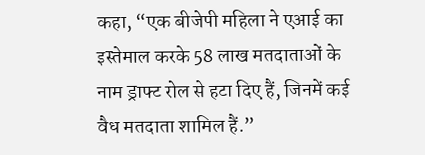कहा, “एक बीजेपी महिला ने एआई का इस्तेमाल करके 58 लाख मतदाताओं के नाम ड्राफ्ट रोल से हटा दिए हैं, जिनमें कई वैध मतदाता शामिल हैं.”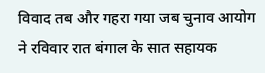विवाद तब और गहरा गया जब चुनाव आयोग ने रविवार रात बंगाल के सात सहायक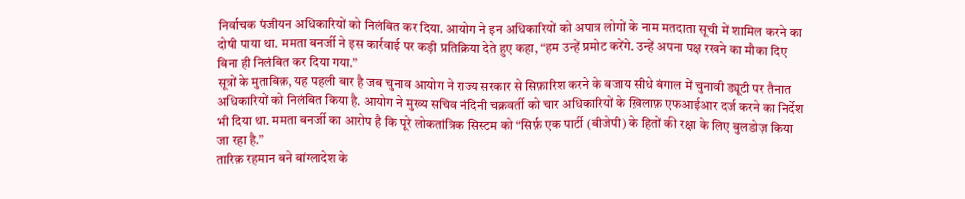निर्वाचक पंजीयन अधिकारियों को निलंबित कर दिया. आयोग ने इन अधिकारियों को अपात्र लोगों के नाम मतदाता सूची में शामिल करने का दोषी पाया था. ममता बनर्जी ने इस कार्रवाई पर कड़ी प्रतिक्रिया देते हुए कहा, “हम उन्हें प्रमोट करेंगे. उन्हें अपना पक्ष रखने का मौका दिए बिना ही निलंबित कर दिया गया.”
सूत्रों के मुताबिक़, यह पहली बार है जब चुनाव आयोग ने राज्य सरकार से सिफ़ारिश करने के बजाय सीधे बंगाल में चुनावी ड्यूटी पर तैनात अधिकारियों को निलंबित किया है. आयोग ने मुख्य सचिव नंदिनी चक्रवर्ती को चार अधिकारियों के ख़िलाफ़ एफआईआर दर्ज करने का निर्देश भी दिया था. ममता बनर्जी का आरोप है कि पूरे लोकतांत्रिक सिस्टम को “सिर्फ़ एक पार्टी (बीजेपी) के हितों की रक्षा के लिए बुलडोज़ किया जा रहा है.”
तारिक़ रहमान बने बांग्लादेश के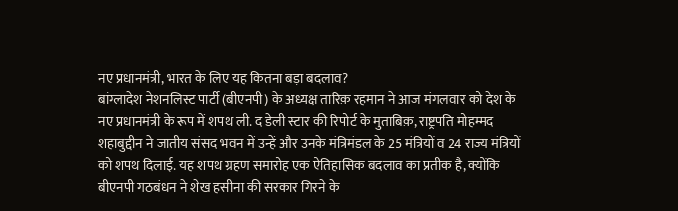नए प्रधानमंत्री, भारत के लिए यह कितना बड़ा बदलाव?
बांग्लादेश नेशनलिस्ट पार्टी (बीएनपी) के अध्यक्ष तारिक़ रहमान ने आज मंगलवार को देश के नए प्रधानमंत्री के रूप में शपथ ली. द डेली स्टार की रिपोर्ट के मुताबिक़, राष्ट्रपति मोहम्मद शहाबुद्दीन ने जातीय संसद भवन में उन्हें और उनके मंत्रिमंडल के 25 मंत्रियों व 24 राज्य मंत्रियों को शपथ दिलाई. यह शपथ ग्रहण समारोह एक ऐतिहासिक बदलाव का प्रतीक है, क्योंकि बीएनपी गठबंधन ने शेख हसीना की सरकार गिरने के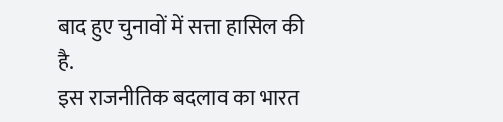बाद हुए चुनावों में सत्ता हासिल की है.
इस राजनीतिक बदलाव का भारत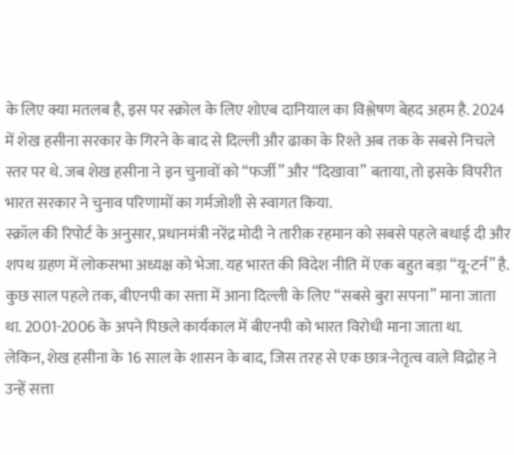के लिए क्या मतलब है, इस पर स्क्रोल के लिए शोएब दानियाल का विश्लेषण बेहद अहम है. 2024 में शेख हसीना सरकार के गिरने के बाद से दिल्ली और ढाका के रिश्ते अब तक के सबसे निचले स्तर पर थे. जब शेख हसीना ने इन चुनावों को “फर्जी” और “दिखावा” बताया, तो इसके विपरीत भारत सरकार ने चुनाव परिणामों का गर्मजोशी से स्वागत किया.
स्क्रॉल की रिपोर्ट के अनुसार, प्रधानमंत्री नरेंद्र मोदी ने तारीक़ रहमान को सबसे पहले बधाई दी और शपथ ग्रहण में लोकसभा अध्यक्ष को भेजा. यह भारत की विदेश नीति में एक बहुत बड़ा “यू-टर्न” है. कुछ साल पहले तक, बीएनपी का सत्ता में आना दिल्ली के लिए “सबसे बुरा सपना” माना जाता था. 2001-2006 के अपने पिछले कार्यकाल में बीएनपी को भारत विरोधी माना जाता था.
लेकिन, शेख हसीना के 16 साल के शासन के बाद, जिस तरह से एक छात्र-नेतृत्व वाले विद्रोह ने उन्हें सत्ता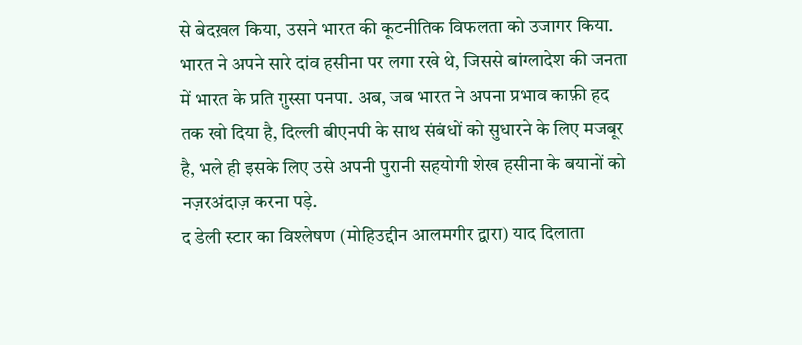से बेदख़ल किया, उसने भारत की कूटनीतिक विफलता को उजागर किया. भारत ने अपने सारे दांव हसीना पर लगा रखे थे, जिससे बांग्लादेश की जनता में भारत के प्रति ग़ुस्सा पनपा. अब, जब भारत ने अपना प्रभाव काफ़ी हद तक खो दिया है, दिल्ली बीएनपी के साथ संबंधों को सुधारने के लिए मजबूर है, भले ही इसके लिए उसे अपनी पुरानी सहयोगी शेख हसीना के बयानों को नज़रअंदाज़ करना पड़े.
द डेली स्टार का विश्लेषण (मोहिउद्दीन आलमगीर द्वारा) याद दिलाता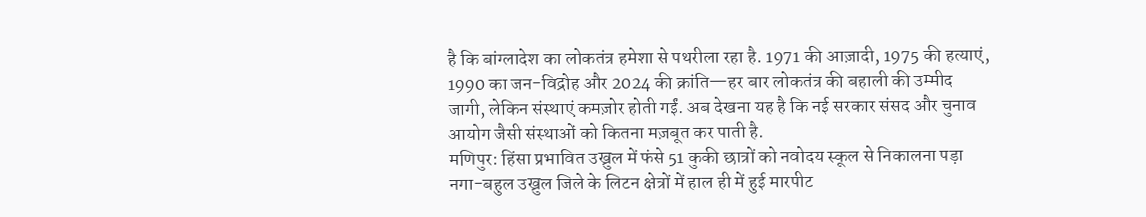है कि बांग्लादेश का लोकतंत्र हमेशा से पथरीला रहा है. 1971 की आज़ादी, 1975 की हत्याएं, 1990 का जन-विद्रोह और 2024 की क्रांति—हर बार लोकतंत्र की बहाली की उम्मीद जागी, लेकिन संस्थाएं कमज़ोर होती गईं. अब देखना यह है कि नई सरकार संसद और चुनाव आयोग जैसी संस्थाओं को कितना मज़बूत कर पाती है.
मणिपुर: हिंसा प्रभावित उख्रुल में फंसे 51 कुकी छात्रों को नवोदय स्कूल से निकालना पड़ा
नगा-बहुल उख्रुल जिले के लिटन क्षेत्रों में हाल ही में हुई मारपीट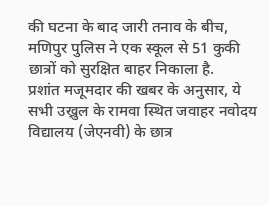की घटना के बाद जारी तनाव के बीच, मणिपुर पुलिस ने एक स्कूल से 51 कुकी छात्रों को सुरक्षित बाहर निकाला है.
प्रशांत मजूमदार की खबर के अनुसार, ये सभी उख्रुल के रामवा स्थित जवाहर नवोदय विद्यालय (जेएनवी) के छात्र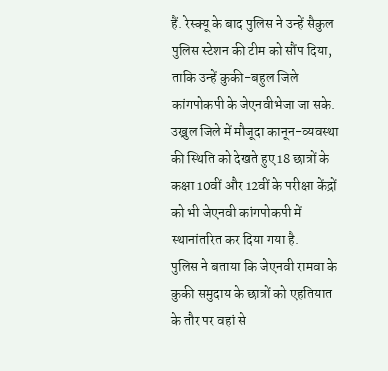हैं. रेस्क्यू के बाद पुलिस ने उन्हें सैकुल पुलिस स्टेशन की टीम को सौंप दिया, ताकि उन्हें कुकी-बहुल जिले कांगपोकपी के जेएनवीभेजा जा सके.
उख्रुल जिले में मौजूदा कानून-व्यवस्था की स्थिति को देखते हुए 18 छात्रों के कक्षा 10वीं और 12वीं के परीक्षा केंद्रों को भी जेएनवी कांगपोकपी में स्थानांतरित कर दिया गया है.
पुलिस ने बताया कि जेएनवी रामवा के कुकी समुदाय के छात्रों को एहतियात के तौर पर वहां से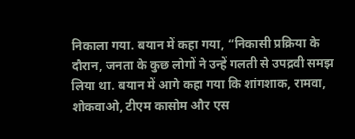निकाला गया. बयान में कहा गया, “निकासी प्रक्रिया के दौरान, जनता के कुछ लोगों ने उन्हें गलती से उपद्रवी समझ लिया था. बयान में आगे कहा गया कि शांगशाक, रामवा, शोकवाओ, टीएम कासोम और एस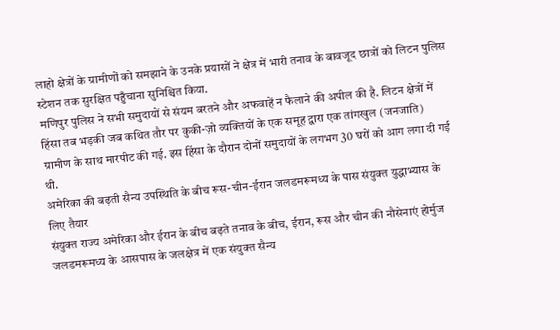लाहो क्षेत्रों के ग्रामीणों को समझाने के उनके प्रयासों ने क्षेत्र में भारी तनाव के बावजूद छात्रों को लिटन पुलिस स्टेशन तक सुरक्षित पहुँचाना सुनिश्चित किया.
मणिपुर पुलिस ने सभी समुदायों से संयम बरतने और अफवाहें न फैलाने की अपील की है. लिटन क्षेत्रों में हिंसा तब भड़की जब कथित तौर पर कुकी-ज़ो व्यक्तियों के एक समूह द्वारा एक तांगखुल (जनजाति) ग्रामीण के साथ मारपीट की गई. इस हिंसा के दौरान दोनों समुदायों के लगभग 30 घरों को आग लगा दी गई थी.
अमेरिका की बढ़ती सैन्य उपस्थिति के बीच रूस-चीन-ईरान जलडमरूमध्य के पास संयुक्त युद्धाभ्यास के लिए तैयार
संयुक्त राज्य अमेरिका और ईरान के बीच बढ़ते तनाव के बीच, ईरान, रूस और चीन की नौसेनाएं होर्मुज जलडमरूमध्य के आसपास के जलक्षेत्र में एक संयुक्त सैन्य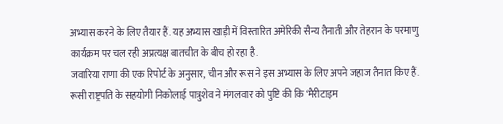अभ्यास करने के लिए तैयार हैं. यह अभ्यास खाड़ी में विस्तारित अमेरिकी सैन्य तैनाती और तेहरान के परमाणु कार्यक्रम पर चल रही अप्रत्यक्ष बातचीत के बीच हो रहा है.
जवारिया राणा की एक रिपोर्ट के अनुसार, चीन और रूस ने इस अभ्यास के लिए अपने जहाज तैनात किए हैं. रूसी राष्ट्रपति के सहयोगी निकोलाई पात्रुशेव ने मंगलवार को पुष्टि की कि ‘मैरीटाइम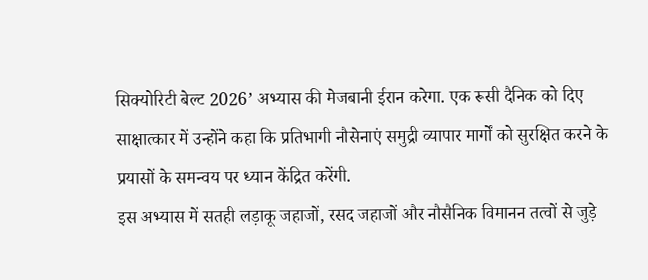सिक्योरिटी बेल्ट 2026’ अभ्यास की मेजबानी ईरान करेगा. एक रूसी दैनिक को दिए साक्षात्कार में उन्होंने कहा कि प्रतिभागी नौसेनाएं समुद्री व्यापार मार्गों को सुरक्षित करने के प्रयासों के समन्वय पर ध्यान केंद्रित करेंगी.
इस अभ्यास में सतही लड़ाकू जहाजों, रसद जहाजों और नौसैनिक विमानन तत्वों से जुड़े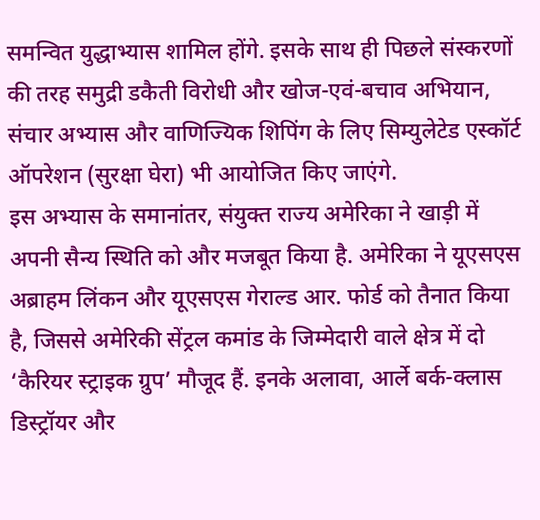समन्वित युद्धाभ्यास शामिल होंगे. इसके साथ ही पिछले संस्करणों की तरह समुद्री डकैती विरोधी और खोज-एवं-बचाव अभियान, संचार अभ्यास और वाणिज्यिक शिपिंग के लिए सिम्युलेटेड एस्कॉर्ट ऑपरेशन (सुरक्षा घेरा) भी आयोजित किए जाएंगे.
इस अभ्यास के समानांतर, संयुक्त राज्य अमेरिका ने खाड़ी में अपनी सैन्य स्थिति को और मजबूत किया है. अमेरिका ने यूएसएस अब्राहम लिंकन और यूएसएस गेराल्ड आर. फोर्ड को तैनात किया है, जिससे अमेरिकी सेंट्रल कमांड के जिम्मेदारी वाले क्षेत्र में दो ‘कैरियर स्ट्राइक ग्रुप’ मौजूद हैं. इनके अलावा, आर्ले बर्क-क्लास डिस्ट्रॉयर और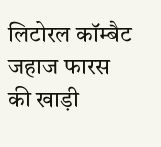लिटोरल कॉम्बैट जहाज फारस की खाड़ी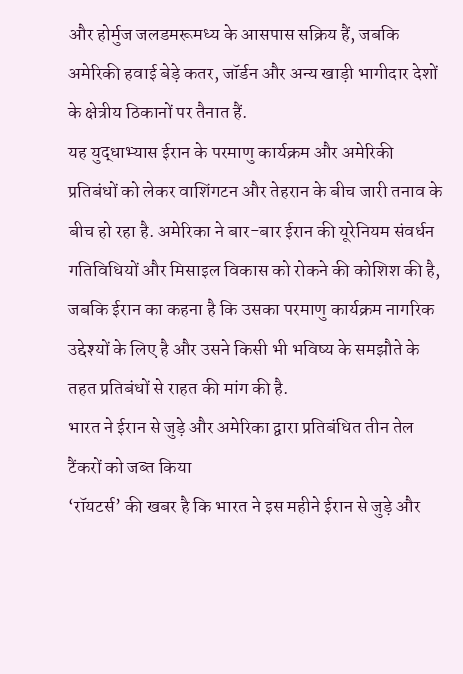और होर्मुज जलडमरूमध्य के आसपास सक्रिय हैं, जबकि अमेरिकी हवाई बेड़े कतर, जॉर्डन और अन्य खाड़ी भागीदार देशों के क्षेत्रीय ठिकानों पर तैनात हैं.
यह युद्धाभ्यास ईरान के परमाणु कार्यक्रम और अमेरिकी प्रतिबंधों को लेकर वाशिंगटन और तेहरान के बीच जारी तनाव के बीच हो रहा है. अमेरिका ने बार-बार ईरान की यूरेनियम संवर्धन गतिविधियों और मिसाइल विकास को रोकने की कोशिश की है, जबकि ईरान का कहना है कि उसका परमाणु कार्यक्रम नागरिक उद्देश्यों के लिए है और उसने किसी भी भविष्य के समझौते के तहत प्रतिबंधों से राहत की मांग की है.
भारत ने ईरान से जुड़े और अमेरिका द्वारा प्रतिबंधित तीन तेल टैंकरों को जब्त किया
‘रॉयटर्स’ की खबर है कि भारत ने इस महीने ईरान से जुड़े और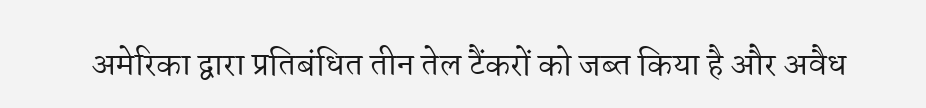अमेरिका द्वारा प्रतिबंधित तीन तेल टैंकरों को जब्त किया है और अवैध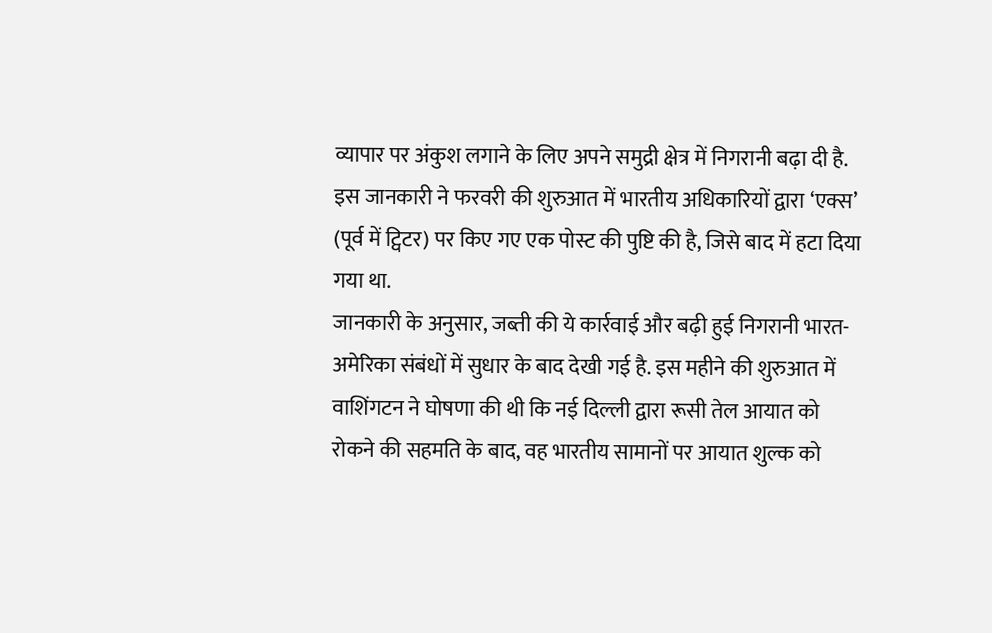व्यापार पर अंकुश लगाने के लिए अपने समुद्री क्षेत्र में निगरानी बढ़ा दी है. इस जानकारी ने फरवरी की शुरुआत में भारतीय अधिकारियों द्वारा ‘एक्स’ (पूर्व में ट्विटर) पर किए गए एक पोस्ट की पुष्टि की है, जिसे बाद में हटा दिया गया था.
जानकारी के अनुसार, जब्ती की ये कार्रवाई और बढ़ी हुई निगरानी भारत-अमेरिका संबंधों में सुधार के बाद देखी गई है. इस महीने की शुरुआत में वाशिंगटन ने घोषणा की थी कि नई दिल्ली द्वारा रूसी तेल आयात को रोकने की सहमति के बाद, वह भारतीय सामानों पर आयात शुल्क को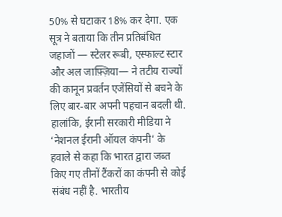50% से घटाकर 18% कर देगा. एक सूत्र ने बताया कि तीन प्रतिबंधित जहाजों — स्टेलर रूबी, एस्फाल्ट स्टार और अल जाफ़्ज़िया— ने तटीय राज्यों की कानून प्रवर्तन एजेंसियों से बचने के लिए बार-बार अपनी पहचान बदली थी.
हालांकि, ईरानी सरकारी मीडिया ने ‘नेशनल ईरानी ऑयल कंपनी’ के हवाले से कहा कि भारत द्वारा जब्त किए गए तीनों टैंकरों का कंपनी से कोई संबंध नहीं है. भारतीय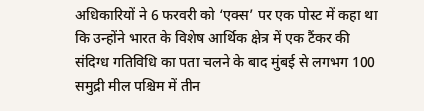अधिकारियों ने 6 फरवरी को ‘एक्स’ पर एक पोस्ट में कहा था कि उन्होंने भारत के विशेष आर्थिक क्षेत्र में एक टैंकर की संदिग्ध गतिविधि का पता चलने के बाद मुंबई से लगभग 100 समुद्री मील पश्चिम में तीन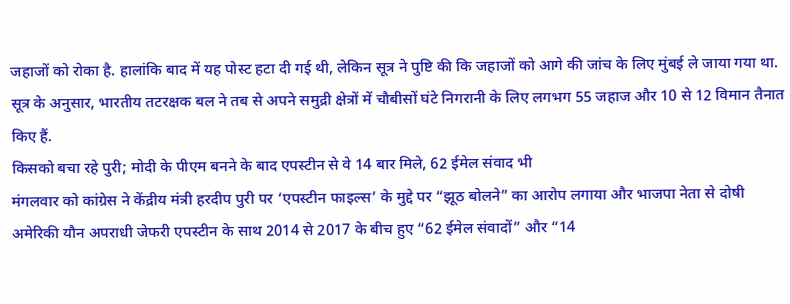जहाजों को रोका है. हालांकि बाद में यह पोस्ट हटा दी गई थी, लेकिन सूत्र ने पुष्टि की कि जहाजों को आगे की जांच के लिए मुंबई ले जाया गया था. सूत्र के अनुसार, भारतीय तटरक्षक बल ने तब से अपने समुद्री क्षेत्रों में चौबीसों घंटे निगरानी के लिए लगभग 55 जहाज और 10 से 12 विमान तैनात किए हैं.
किसको बचा रहे पुरी; मोदी के पीएम बनने के बाद एपस्टीन से वे 14 बार मिले, 62 ईमेल संवाद भी
मंगलवार को कांग्रेस ने केंद्रीय मंत्री हरदीप पुरी पर ‘एपस्टीन फाइल्स’ के मुद्दे पर “झूठ बोलने” का आरोप लगाया और भाजपा नेता से दोषी अमेरिकी यौन अपराधी जेफरी एपस्टीन के साथ 2014 से 2017 के बीच हुए “62 ईमेल संवादों” और “14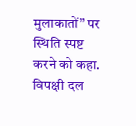मुलाकातों” पर स्थिति स्पष्ट करने को कहा. विपक्षी दल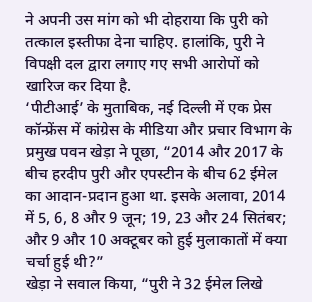ने अपनी उस मांग को भी दोहराया कि पुरी को तत्काल इस्तीफा देना चाहिए. हालांकि, पुरी ने विपक्षी दल द्वारा लगाए गए सभी आरोपों को खारिज कर दिया है.
‘पीटीआई’ के मुताबिक, नई दिल्ली में एक प्रेस कॉन्फ्रेंस में कांग्रेस के मीडिया और प्रचार विभाग के प्रमुख पवन खेड़ा ने पूछा, “2014 और 2017 के बीच हरदीप पुरी और एपस्टीन के बीच 62 ईमेल का आदान-प्रदान हुआ था. इसके अलावा, 2014 में 5, 6, 8 और 9 जून; 19, 23 और 24 सितंबर; और 9 और 10 अक्टूबर को हुई मुलाकातों में क्या चर्चा हुई थी?”
खेड़ा ने सवाल किया, “पुरी ने 32 ईमेल लिखे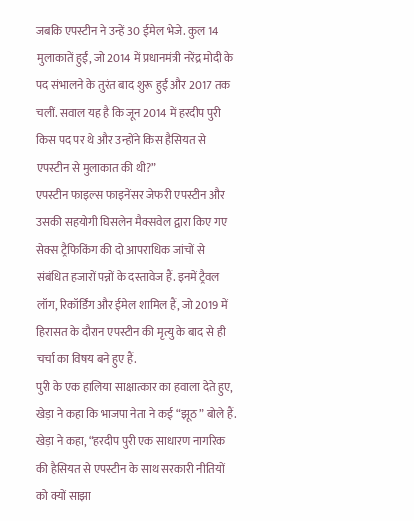जबकि एपस्टीन ने उन्हें 30 ईमेल भेजे. कुल 14 मुलाकातें हुईं, जो 2014 में प्रधानमंत्री नरेंद्र मोदी के पद संभालने के तुरंत बाद शुरू हुईं और 2017 तक चलीं. सवाल यह है कि जून 2014 में हरदीप पुरी किस पद पर थे और उन्होंने किस हैसियत से एपस्टीन से मुलाकात की थी?”
एपस्टीन फाइल्स फाइनेंसर जेफरी एपस्टीन और उसकी सहयोगी घिसलेन मैक्सवेल द्वारा किए गए सेक्स ट्रैफिकिंग की दो आपराधिक जांचों से संबंधित हजारों पन्नों के दस्तावेज हैं. इनमें ट्रैवल लॉग, रिकॉर्डिंग और ईमेल शामिल हैं, जो 2019 में हिरासत के दौरान एपस्टीन की मृत्यु के बाद से ही चर्चा का विषय बने हुए हैं.
पुरी के एक हालिया साक्षात्कार का हवाला देते हुए, खेड़ा ने कहा कि भाजपा नेता ने कई “झूठ” बोले हैं. खेड़ा ने कहा, “हरदीप पुरी एक साधारण नागरिक की हैसियत से एपस्टीन के साथ सरकारी नीतियों को क्यों साझा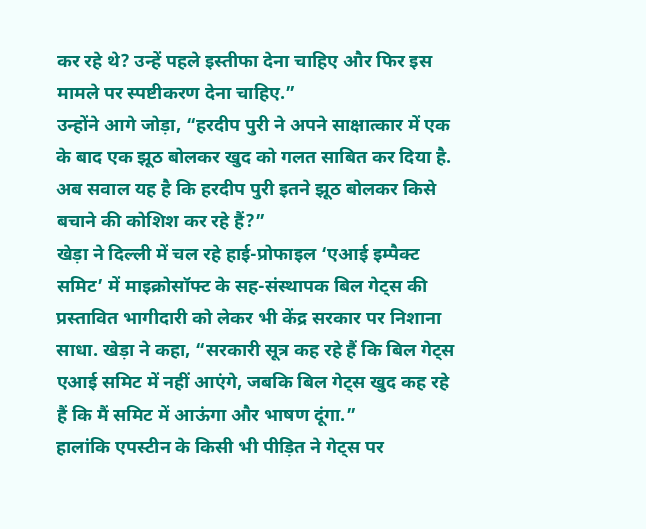कर रहे थे? उन्हें पहले इस्तीफा देना चाहिए और फिर इस मामले पर स्पष्टीकरण देना चाहिए.”
उन्होंने आगे जोड़ा, “हरदीप पुरी ने अपने साक्षात्कार में एक के बाद एक झूठ बोलकर खुद को गलत साबित कर दिया है. अब सवाल यह है कि हरदीप पुरी इतने झूठ बोलकर किसे बचाने की कोशिश कर रहे हैं?”
खेड़ा ने दिल्ली में चल रहे हाई-प्रोफाइल ‘एआई इम्पैक्ट समिट’ में माइक्रोसॉफ्ट के सह-संस्थापक बिल गेट्स की प्रस्तावित भागीदारी को लेकर भी केंद्र सरकार पर निशाना साधा. खेड़ा ने कहा, “सरकारी सूत्र कह रहे हैं कि बिल गेट्स एआई समिट में नहीं आएंगे, जबकि बिल गेट्स खुद कह रहे हैं कि मैं समिट में आऊंगा और भाषण दूंगा.”
हालांकि एपस्टीन के किसी भी पीड़ित ने गेट्स पर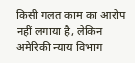किसी गलत काम का आरोप नहीं लगाया है, लेकिन अमेरिकी न्याय विभाग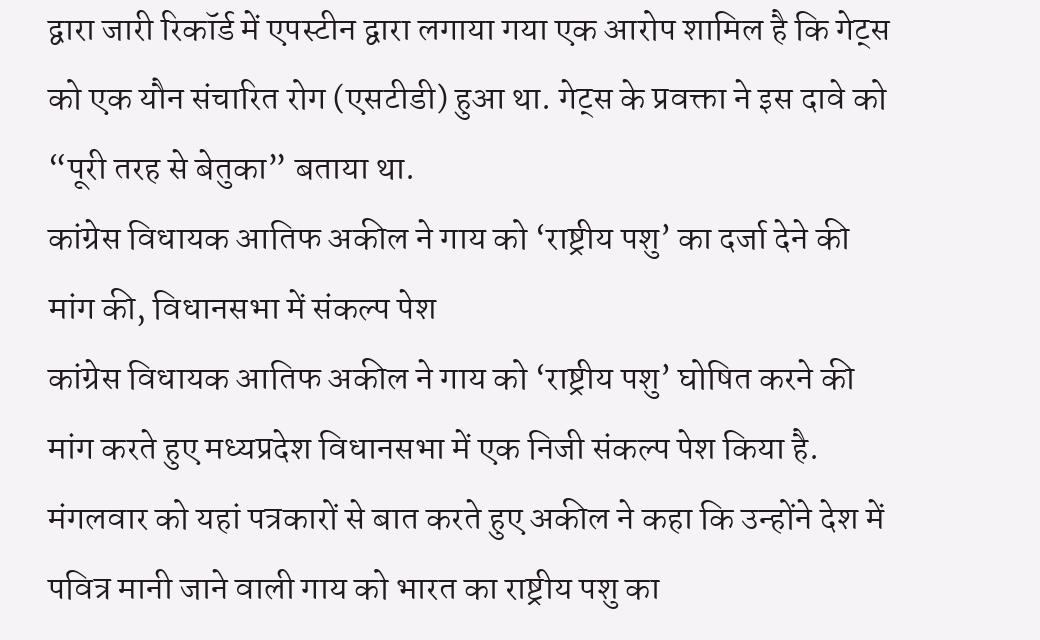द्वारा जारी रिकॉर्ड में एपस्टीन द्वारा लगाया गया एक आरोप शामिल है कि गेट्स को एक यौन संचारित रोग (एसटीडी) हुआ था. गेट्स के प्रवक्ता ने इस दावे को “पूरी तरह से बेतुका” बताया था.
कांग्रेस विधायक आतिफ अकील ने गाय को ‘राष्ट्रीय पशु’ का दर्जा देने की मांग की, विधानसभा में संकल्प पेश
कांग्रेस विधायक आतिफ अकील ने गाय को ‘राष्ट्रीय पशु’ घोषित करने की मांग करते हुए मध्यप्रदेश विधानसभा में एक निजी संकल्प पेश किया है.
मंगलवार को यहां पत्रकारों से बात करते हुए अकील ने कहा कि उन्होंने देश में पवित्र मानी जाने वाली गाय को भारत का राष्ट्रीय पशु का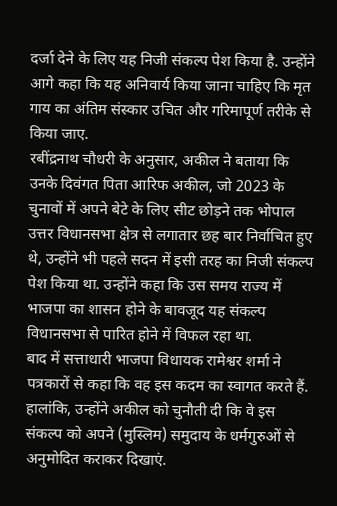दर्जा देने के लिए यह निजी संकल्प पेश किया है. उन्होंने आगे कहा कि यह अनिवार्य किया जाना चाहिए कि मृत गाय का अंतिम संस्कार उचित और गरिमापूर्ण तरीके से किया जाए.
रबींद्रनाथ चौधरी के अनुसार, अकील ने बताया कि उनके दिवंगत पिता आरिफ अकील, जो 2023 के चुनावों में अपने बेटे के लिए सीट छोड़ने तक भोपाल उत्तर विधानसभा क्षेत्र से लगातार छह बार निर्वाचित हुए थे, उन्होंने भी पहले सदन में इसी तरह का निजी संकल्प पेश किया था. उन्होंने कहा कि उस समय राज्य में भाजपा का शासन होने के बावजूद यह संकल्प विधानसभा से पारित होने में विफल रहा था.
बाद में सत्ताधारी भाजपा विधायक रामेश्वर शर्मा ने पत्रकारों से कहा कि वह इस कदम का स्वागत करते हैं. हालांकि, उन्होंने अकील को चुनौती दी कि वे इस संकल्प को अपने (मुस्लिम) समुदाय के धर्मगुरुओं से अनुमोदित कराकर दिखाएं.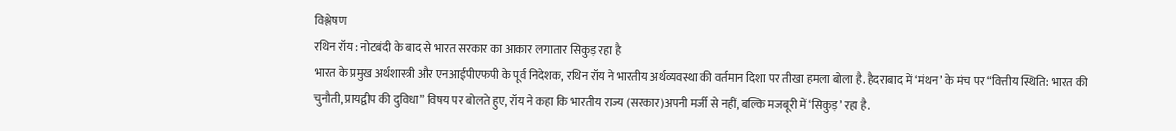विश्लेषण
रथिन रॉय : नोटबंदी के बाद से भारत सरकार का आकार लगातार सिकुड़ रहा है
भारत के प्रमुख अर्थशास्त्री और एनआईपीएफपी के पूर्व निदेशक, रथिन रॉय ने भारतीय अर्थव्यवस्था की वर्तमान दिशा पर तीखा हमला बोला है. हैदराबाद में ‘मंथन’ के मंच पर “वित्तीय स्थिति: भारत की चुनौती, प्रायद्वीप की दुविधा” विषय पर बोलते हुए, रॉय ने कहा कि भारतीय राज्य (सरकार)अपनी मर्जी से नहीं, बल्कि मजबूरी में ‘सिकुड़’ रहा है.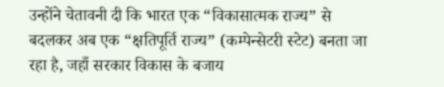उन्होंने चेतावनी दी कि भारत एक “विकासात्मक राज्य” से बदलकर अब एक “क्षतिपूर्ति राज्य” (कम्पेन्सेटरी स्टेट) बनता जा रहा है, जहाँ सरकार विकास के बजाय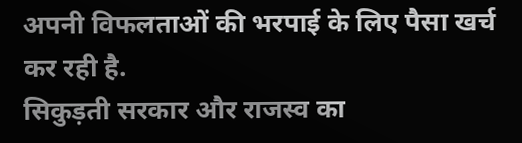अपनी विफलताओं की भरपाई के लिए पैसा खर्च कर रही है.
सिकुड़ती सरकार और राजस्व का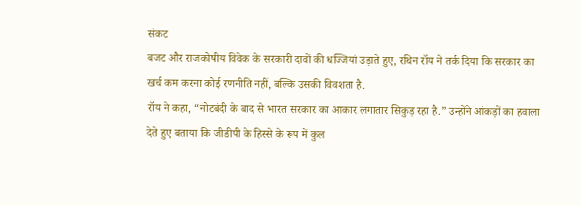संकट
बजट और राजकोषीय विवेक के सरकारी दावों की धज्जियां उड़ाते हुए, रथिन रॉय ने तर्क दिया कि सरकार का खर्च कम करना कोई रणनीति नहीं, बल्कि उसकी विवशता है.
रॉय ने कहा, “नोटबंदी के बाद से भारत सरकार का आकार लगातार सिकुड़ रहा है.” उन्होंने आंकड़ों का हवाला देते हुए बताया कि जीडीपी के हिस्से के रूप में कुल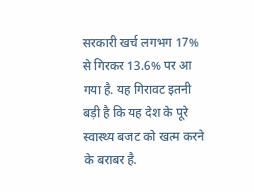सरकारी खर्च लगभग 17% से गिरकर 13.6% पर आ गया है. यह गिरावट इतनी बड़ी है कि यह देश के पूरे स्वास्थ्य बजट को खत्म करने के बराबर है.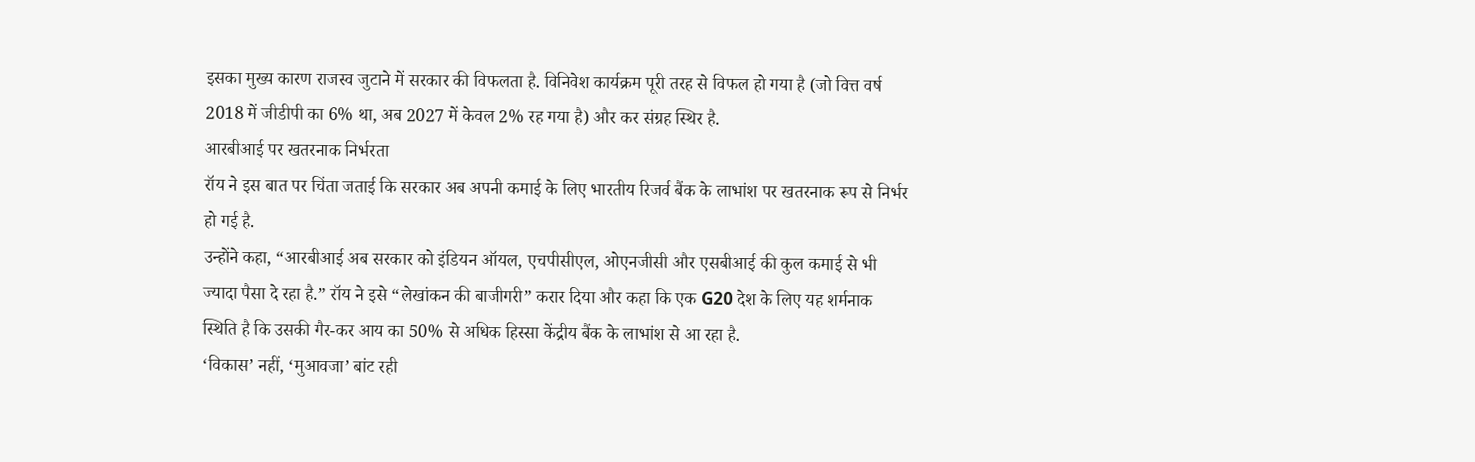इसका मुख्य कारण राजस्व जुटाने में सरकार की विफलता है. विनिवेश कार्यक्रम पूरी तरह से विफल हो गया है (जो वित्त वर्ष 2018 में जीडीपी का 6% था, अब 2027 में केवल 2% रह गया है) और कर संग्रह स्थिर है.
आरबीआई पर खतरनाक निर्भरता
रॉय ने इस बात पर चिंता जताई कि सरकार अब अपनी कमाई के लिए भारतीय रिजर्व बैंक के लाभांश पर खतरनाक रूप से निर्भर हो गई है.
उन्होंने कहा, “आरबीआई अब सरकार को इंडियन ऑयल, एचपीसीएल, ओएनजीसी और एसबीआई की कुल कमाई से भी ज्यादा पैसा दे रहा है.” रॉय ने इसे “लेखांकन की बाजीगरी” करार दिया और कहा कि एक G20 देश के लिए यह शर्मनाक स्थिति है कि उसकी गैर-कर आय का 50% से अधिक हिस्सा केंद्रीय बैंक के लाभांश से आ रहा है.
‘विकास’ नहीं, ‘मुआवजा’ बांट रही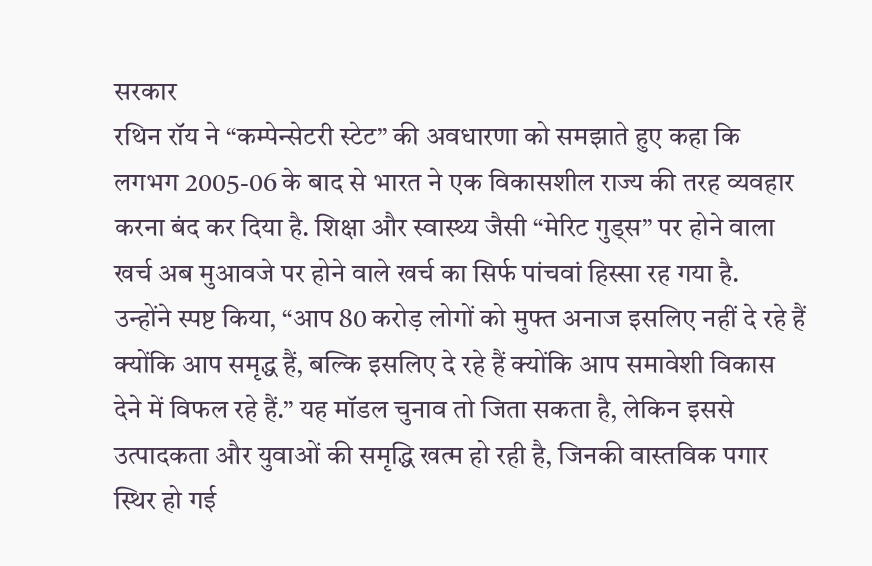सरकार
रथिन रॉय ने “कम्पेन्सेटरी स्टेट” की अवधारणा को समझाते हुए कहा कि लगभग 2005-06 के बाद से भारत ने एक विकासशील राज्य की तरह व्यवहार करना बंद कर दिया है. शिक्षा और स्वास्थ्य जैसी “मेरिट गुड्स” पर होने वाला खर्च अब मुआवजे पर होने वाले खर्च का सिर्फ पांचवां हिस्सा रह गया है.
उन्होंने स्पष्ट किया, “आप 80 करोड़ लोगों को मुफ्त अनाज इसलिए नहीं दे रहे हैं क्योंकि आप समृद्ध हैं, बल्कि इसलिए दे रहे हैं क्योंकि आप समावेशी विकास देने में विफल रहे हैं.” यह मॉडल चुनाव तो जिता सकता है, लेकिन इससे उत्पादकता और युवाओं की समृद्धि खत्म हो रही है, जिनकी वास्तविक पगार स्थिर हो गई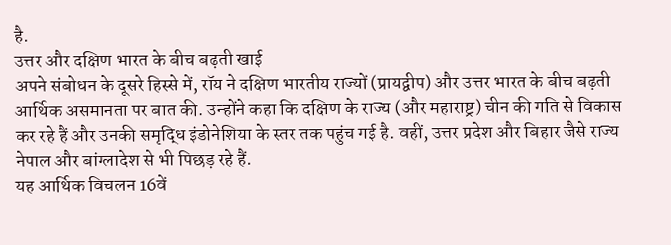है.
उत्तर और दक्षिण भारत के बीच बढ़ती खाई
अपने संबोधन के दूसरे हिस्से में, रॉय ने दक्षिण भारतीय राज्यों (प्रायद्वीप) और उत्तर भारत के बीच बढ़ती आर्थिक असमानता पर बात की. उन्होंने कहा कि दक्षिण के राज्य (और महाराष्ट्र) चीन की गति से विकास कर रहे हैं और उनकी समृद्धि इंडोनेशिया के स्तर तक पहुंच गई है. वहीं, उत्तर प्रदेश और बिहार जैसे राज्य नेपाल और बांग्लादेश से भी पिछड़ रहे हैं.
यह आर्थिक विचलन 16वें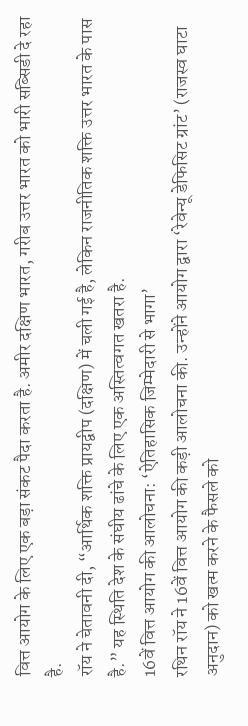वित्त आयोग के लिए एक बड़ा संकट पैदा करता है. अमीर दक्षिण भारत, गरीब उत्तर भारत को भारी सब्सिडी दे रहा है.
रॉय ने चेतावनी दी, “आर्थिक शक्ति प्रायद्वीप (दक्षिण) में चली गई है, लेकिन राजनीतिक शक्ति उत्तर भारत के पास है.” यह स्थिति देश के संघीय ढांचे के लिए एक अस्तित्वगत खतरा है.
16वें वित्त आयोग की आलोचना: ‘ऐतिहासिक जिम्मेदारी से भागा’
रथिन रॉय ने 16वें वित्त आयोग की कड़ी आलोचना की. उन्होंने आयोग द्वारा ‘रेवेन्यू डेफिसिट ग्रांट’ (राजस्व घाटा अनुदान) को खत्म करने के फैसले को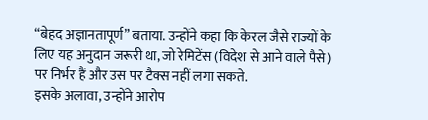“बेहद अज्ञानतापूर्ण” बताया. उन्होंने कहा कि केरल जैसे राज्यों के लिए यह अनुदान जरूरी था, जो रेमिटेंस (विदेश से आने वाले पैसे) पर निर्भर हैं और उस पर टैक्स नहीं लगा सकते.
इसके अलावा, उन्होंने आरोप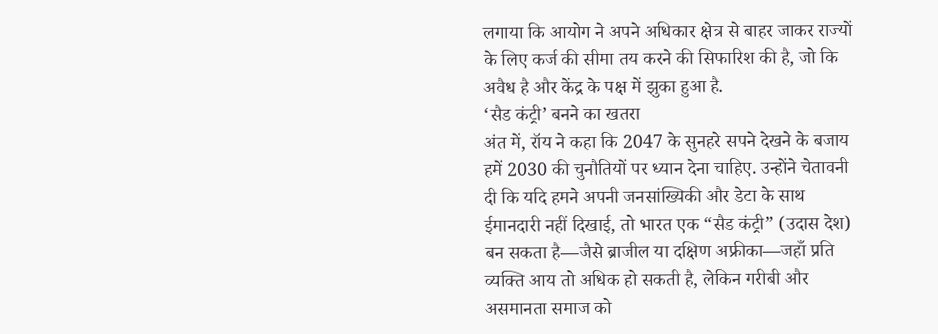लगाया कि आयोग ने अपने अधिकार क्षेत्र से बाहर जाकर राज्यों के लिए कर्ज की सीमा तय करने की सिफारिश की है, जो कि अवैध है और केंद्र के पक्ष में झुका हुआ है.
‘सैड कंट्री’ बनने का खतरा
अंत में, रॉय ने कहा कि 2047 के सुनहरे सपने देखने के बजाय हमें 2030 की चुनौतियों पर ध्यान देना चाहिए. उन्होंने चेतावनी दी कि यदि हमने अपनी जनसांख्यिकी और डेटा के साथ ईमानदारी नहीं दिखाई, तो भारत एक “सैड कंट्री” (उदास देश) बन सकता है—जैसे ब्राजील या दक्षिण अफ्रीका—जहाँ प्रति व्यक्ति आय तो अधिक हो सकती है, लेकिन गरीबी और असमानता समाज को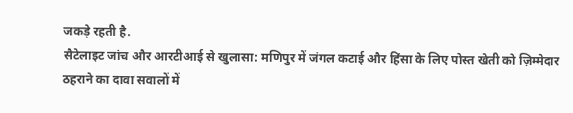जकड़े रहती है.
सैटेलाइट जांच और आरटीआई से खुलासा: मणिपुर में जंगल कटाई और हिंसा के लिए पोस्त खेती को ज़िम्मेदार ठहराने का दावा सवालों में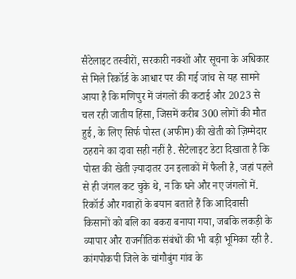सैटेलाइट तस्वीरों, सरकारी नक्शों और सूचना के अधिकार से मिले रिकॉर्ड के आधार पर की गई जांच से यह सामने आया है कि मणिपुर में जंगलों की कटाई और 2023 से चल रही जातीय हिंसा, जिसमें करीब 300 लोगों की मौत हुई, के लिए सिर्फ पोस्त (अफीम) की खेती को ज़िम्मेदार ठहराने का दावा सही नहीं है. सैटेलाइट डेटा दिखाता है कि पोस्त की खेती ज़्यादातर उन इलाकों में फैली है, जहां पहले से ही जंगल कट चुके थे, न कि घने और नए जंगलों में. रिकॉर्ड और गवाहों के बयान बताते हैं कि आदिवासी किसानों को बलि का बकरा बनाया गया, जबकि लकड़ी के व्यापार और राजनीतिक संबंधों की भी बड़ी भूमिका रही है.
कांगपोकपी जिले के चांगौबुंग गांव के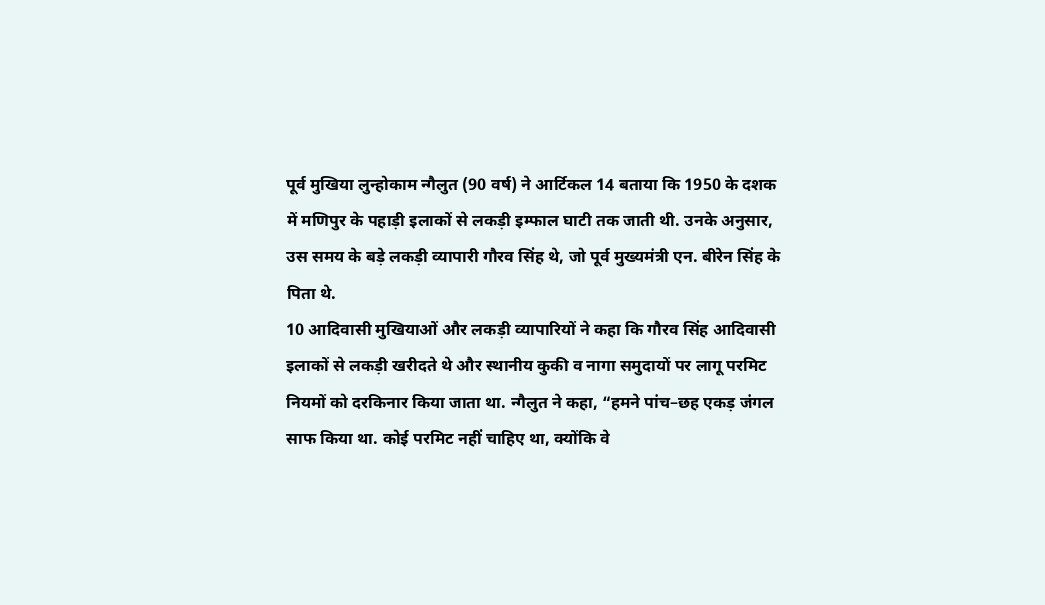पूर्व मुखिया लुन्होकाम न्गैलुत (90 वर्ष) ने आर्टिकल 14 बताया कि 1950 के दशक में मणिपुर के पहाड़ी इलाकों से लकड़ी इम्फाल घाटी तक जाती थी. उनके अनुसार, उस समय के बड़े लकड़ी व्यापारी गौरव सिंह थे, जो पूर्व मुख्यमंत्री एन. बीरेन सिंह के पिता थे.
10 आदिवासी मुखियाओं और लकड़ी व्यापारियों ने कहा कि गौरव सिंह आदिवासी इलाकों से लकड़ी खरीदते थे और स्थानीय कुकी व नागा समुदायों पर लागू परमिट नियमों को दरकिनार किया जाता था. न्गैलुत ने कहा, “हमने पांच–छह एकड़ जंगल साफ किया था. कोई परमिट नहीं चाहिए था, क्योंकि वे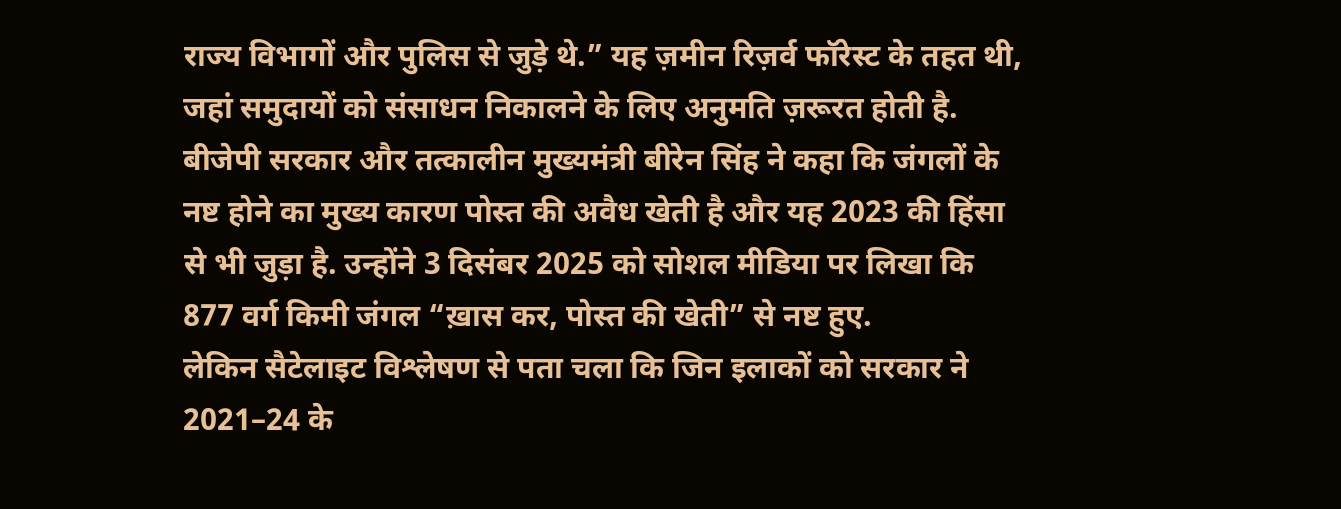राज्य विभागों और पुलिस से जुड़े थे.” यह ज़मीन रिज़र्व फॉरेस्ट के तहत थी, जहां समुदायों को संसाधन निकालने के लिए अनुमति ज़रूरत होती है.
बीजेपी सरकार और तत्कालीन मुख्यमंत्री बीरेन सिंह ने कहा कि जंगलों के नष्ट होने का मुख्य कारण पोस्त की अवैध खेती है और यह 2023 की हिंसा से भी जुड़ा है. उन्होंने 3 दिसंबर 2025 को सोशल मीडिया पर लिखा कि 877 वर्ग किमी जंगल “ख़ास कर, पोस्त की खेती” से नष्ट हुए.
लेकिन सैटेलाइट विश्लेषण से पता चला कि जिन इलाकों को सरकार ने 2021–24 के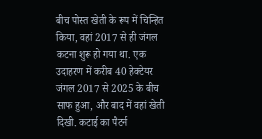बीच पोस्त खेती के रूप में चिन्हित किया, वहां 2017 से ही जंगल कटना शुरू हो गया था. एक उदाहरण में करीब 40 हेक्टेयर जंगल 2017 से 2025 के बीच साफ हुआ, और बाद में वहां खेती दिखी. कटाई का पैटर्न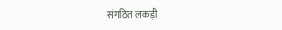संगठित लकड़ी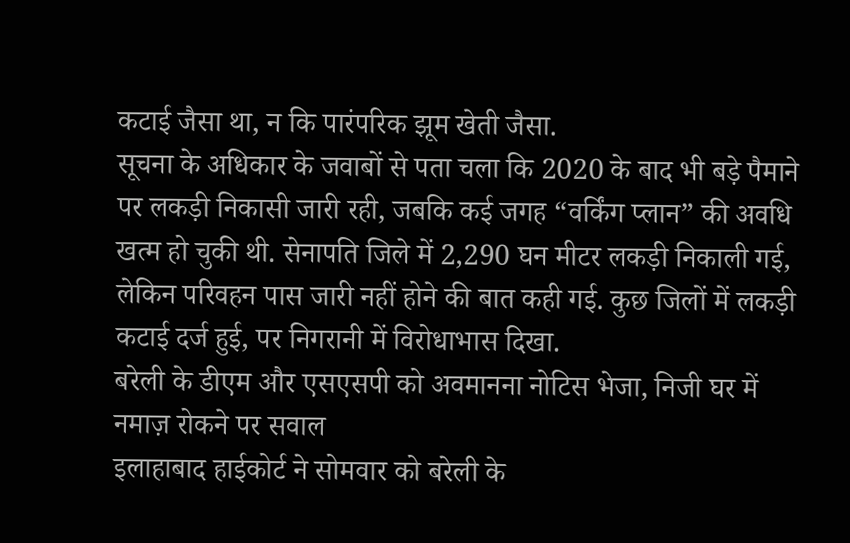कटाई जैसा था, न कि पारंपरिक झूम खेती जैसा.
सूचना के अधिकार के जवाबों से पता चला कि 2020 के बाद भी बड़े पैमाने पर लकड़ी निकासी जारी रही, जबकि कई जगह “वर्किंग प्लान” की अवधि खत्म हो चुकी थी. सेनापति जिले में 2,290 घन मीटर लकड़ी निकाली गई, लेकिन परिवहन पास जारी नहीं होने की बात कही गई. कुछ जिलों में लकड़ी कटाई दर्ज हुई, पर निगरानी में विरोधाभास दिखा.
बरेली के डीएम और एसएसपी को अवमानना नोटिस भेजा, निजी घर में नमाज़ रोकने पर सवाल
इलाहाबाद हाईकोर्ट ने सोमवार को बरेली के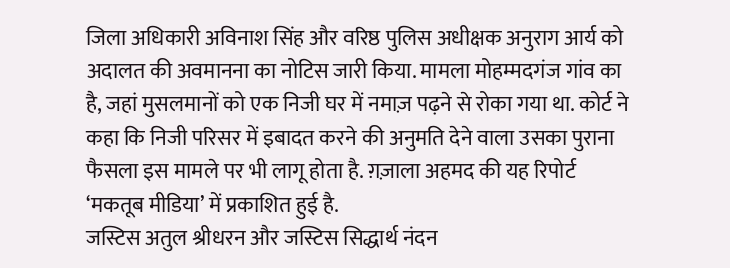जिला अधिकारी अविनाश सिंह और वरिष्ठ पुलिस अधीक्षक अनुराग आर्य को अदालत की अवमानना का नोटिस जारी किया. मामला मोहम्मदगंज गांव का है, जहां मुसलमानों को एक निजी घर में नमाज़ पढ़ने से रोका गया था. कोर्ट ने कहा कि निजी परिसर में इबादत करने की अनुमति देने वाला उसका पुराना फैसला इस मामले पर भी लागू होता है. ग़ज़ाला अहमद की यह रिपोर्ट ‘मकतूब मीडिया’ में प्रकाशित हुई है.
जस्टिस अतुल श्रीधरन और जस्टिस सिद्धार्थ नंदन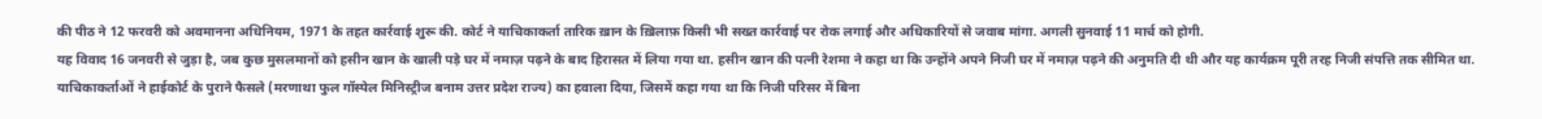की पीठ ने 12 फरवरी को अवमानना अधिनियम, 1971 के तहत कार्रवाई शुरू की. कोर्ट ने याचिकाकर्ता तारिक ख़ान के ख़िलाफ़ किसी भी सख्त कार्रवाई पर रोक लगाई और अधिकारियों से जवाब मांगा. अगली सुनवाई 11 मार्च को होगी.
यह विवाद 16 जनवरी से जुड़ा है, जब कुछ मुसलमानों को हसीन खान के खाली पड़े घर में नमाज़ पढ़ने के बाद हिरासत में लिया गया था. हसीन खान की पत्नी रेशमा ने कहा था कि उन्होंने अपने निजी घर में नमाज़ पढ़ने की अनुमति दी थी और यह कार्यक्रम पूरी तरह निजी संपत्ति तक सीमित था.
याचिकाकर्ताओं ने हाईकोर्ट के पुराने फैसले (मरणाथा फुल गॉस्पेल मिनिस्ट्रीज बनाम उत्तर प्रदेश राज्य) का हवाला दिया, जिसमें कहा गया था कि निजी परिसर में बिना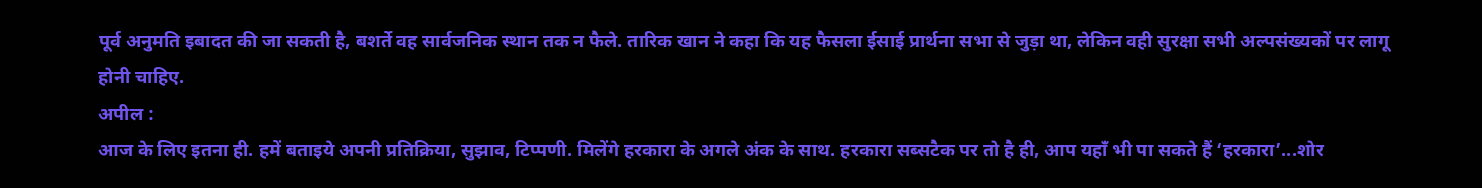पूर्व अनुमति इबादत की जा सकती है, बशर्ते वह सार्वजनिक स्थान तक न फैले. तारिक खान ने कहा कि यह फैसला ईसाई प्रार्थना सभा से जुड़ा था, लेकिन वही सुरक्षा सभी अल्पसंख्यकों पर लागू होनी चाहिए.
अपील :
आज के लिए इतना ही. हमें बताइये अपनी प्रतिक्रिया, सुझाव, टिप्पणी. मिलेंगे हरकारा के अगले अंक के साथ. हरकारा सब्सटैक पर तो है ही, आप यहाँ भी पा सकते हैं ‘हरकारा’...शोर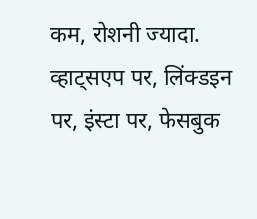कम, रोशनी ज्यादा. व्हाट्सएप पर, लिंक्डइन पर, इंस्टा पर, फेसबुक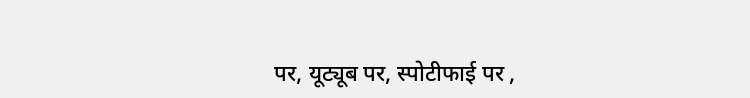पर, यूट्यूब पर, स्पोटीफाई पर ,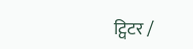ट्विटर /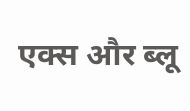एक्स और ब्लू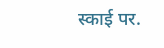स्काई पर.